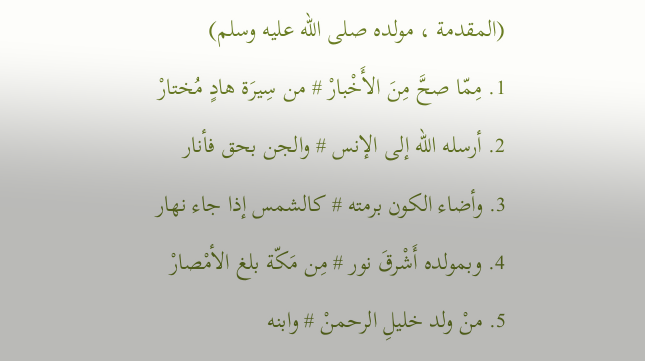(المقدمة ، مولده صلى الله عليه وسلم)
1. مِمّا صحَّ مِنَ الأَخْبارْ # من سِيرَة هادٍ مُختارْ
2. أرسله الله إلى الإنس # والجن بحق فأنار
3. وأضاء الكون برمته # كالشمس إذا جاء نهار
4. وبمولده أَشْرقَ نور # مِن مَكّة بلغ الأمْصارْ
5. منْ ولد خليلِ الرحمنْ # وابنه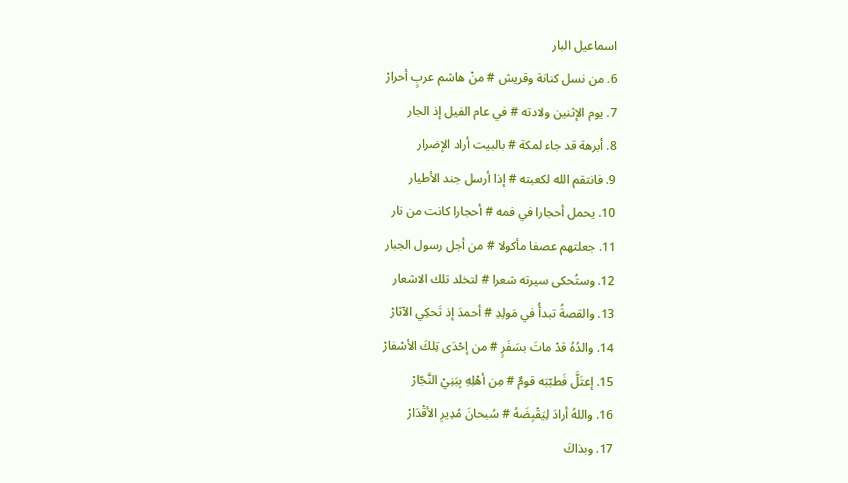اسماعيل البار
6. من نسل كنانة وقريش # منْ هاشم عربٍ أحرارْ
7. يوم الإثنين ولادته # في عام الفيل إذ الجار
8. أبرهة قد جاء لمكة # بالبيت أراد الإضرار
9. فانتقم الله لكعبته # إذا أرسل جند الأطيار
10. يحمل أحجارا في فمه # أحجارا كانت من نار
11. جعلتهم عصفا مأكولا # من أجل رسول الجبار
12. وستُحكى سيرته شعرا # لتخلد تلك الاشعار
13. والقصةُ تبدأُ في مَولِدِ # أحمدَ إذ تَحكِي الآثارْ
14. والدُهُ قدْ ماتَ بسَفَرٍ # من إحْدَى تِلكَ الأسْفارْ
15. إعتَلَّ فَطبّبَه قومٌ # مِن أهْلِهِ بِبَنِيْ النَّجّارْ
16. واللهُ أرادَ لِيَقْبِضَهُ # سُبحانَ مُدِيرِ الأقْدَارْ
17. وبذاكَ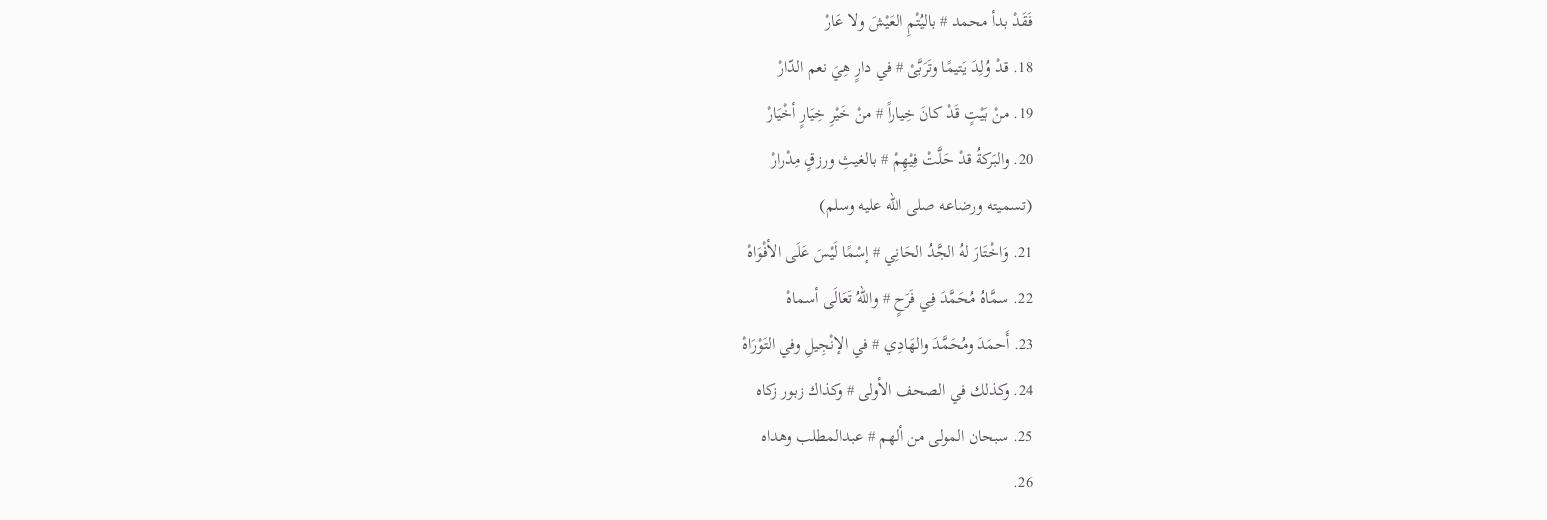فَقَدْ بدأ محمد # باليُتْمِ العَيْشَ ولا عَارْ
18. قدْ وُلِدَ يَتيمًا وتَرَبَّىْ # في دارٍ هِيَ نعم الدّارْ
19. منْ بَيْتٍ قَدْ كانَ خِياراً # منْ خَيْرِ خِيَارٍ أخْيَارْ
20. والبَركةُ قدْ حَلَّتْ فِيْهِمْ # بالغيثِ ورزقٍ مِدْرارْ
(تسميته ورضاعه صلى الله عليه وسلم)
21. وَاخْتَارَ لهُ الجَّدُ الحَانِي # إسْمًا لَيْسَ عَلَى الأفْوَاهْ
22. سمَّاهُ مُحَمَّدَ فِي فَرَحٍ # واللهُ تَعَالَى أسماهْ
23. أَحمَدَ ومُحَمَّدَ والهَادِي # في الإنْجِيلِ وفي التَوْرَاهْ
24. وكذلك في الصحف الأولى # وكذاك زبور زكاه
25. سبحان المولى من ألهم # عبدالمطلب وهداه
26.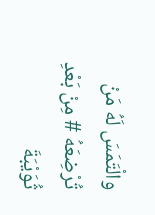والْتَمَسَ لَهُ مَنْ تُرْضِعَهُ # مِنْ بَعْدِ ثُوَيْبَةَ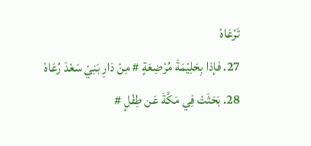تَرْعَاهْ
27. فإذا بِحَلِيْمَةَ مُرْضِعَةٍ # مِنْ دَارِ بَنِيْ سَعْدَ رُعَاهْ
28. بَحَثَتْ فِي مَكَّةَ عَن طِفْلٍ #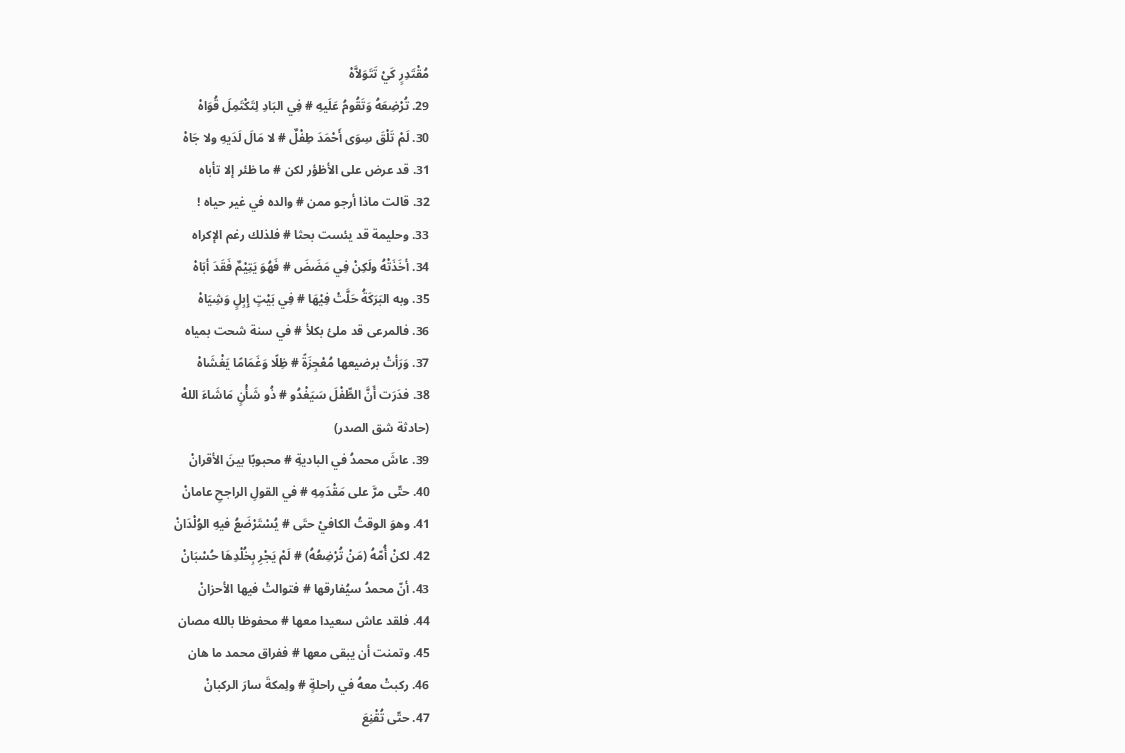مُقْتَدِرٍ كَيْ تَتَوَلاَّهْ
29. تُرْضِعَهُ وَتَقُومُ عَلَيهِ # فِي البَادِ لِتَكْتَمِلَ قُوَاهْ
30. لَمْ تَلْقَ سِوَى أَحْمَدَ طِفْلٌ # لا مَالَ لَدَيهِ ولا جَاهْ
31. قد عرض على الأظؤر لكن # ما ظئر إلا تأباه
32. قالت ماذا أرجو ممن # والده في غير حياه !
33. وحليمة قد يئست بحثا # فلذلك رغم الإكراه
34. أخَذَتْهُ ولَكِنْ فِي مَضَضَ # فَهُوَ يَتِيْمٌ فَقَدَ أبَاهْ
35. وبه البَرَكَةُ حَلَّتْ فِيْهَا # فِي بَيْتٍ إِبِلٍ وَشِيَاهْ
36. فالمرعى قد ملئ بكلأ # في سنة شحت بمياه
37. وَرَأتْ برضيعها مُعْجِزَةً # ظِلًا وَغَمَامًا يَغْشَاهْ
38. فدَرَت أَنَّ الطِّفْلَ سَيَغْدُو # ذُو شَأْنٍ مَاشَاءَ اللهْ
(حادثة شق الصدر)
39. عاشَ محمدُ في الباديةِ # محبوبًا بينَ الأقرانْ
40. حتّى مرَّ على مَقْدَمِهِ # في القولِ الراجحِ عامانْ
41. وهوَ الوقتُ الكافيْ حتَى # يُسْتَرْضَعُ فيهِ الوُلْدَانْ
42. لكنْ أُمّهُ (مَنْ تُرْضِعُهُ) # لَمْ يَجْرِ بِخُلْدِهَا حُسْبَانْ
43. أنّ محمدُ سيُفارقها # فتوالتْ فيها الأحزانْ
44. فلقد عاش سعيدا معها # محفوظا بالله مصان
45. وتمنت أن يبقى معها # ففراق محمد ما هان
46. ركبتْ معهُ في راحلةٍ # ولِمكةَ سارَ الركبانْ
47. حتّى تُقْنِعَ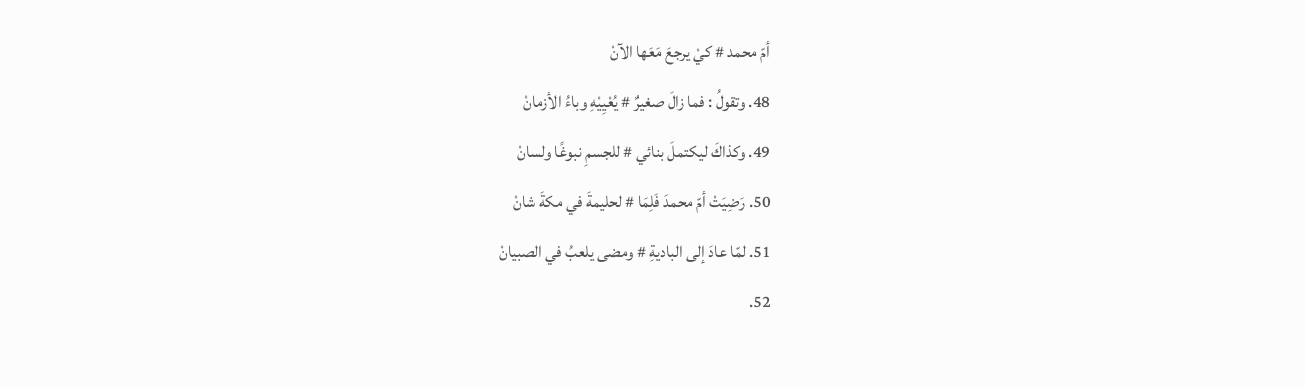أمّ محمد # كيْ يرجعَ مَعَها الآنْ
48. وتقولُ : فما زالَ صغيرٌ # يُعْيِيْهِ وباءُ الأزمانْ
49. وكذاكَ ليكتملَ بنائي # للجسمِ نبوغًا ولسانْ
50. رَضِيَتْ أمّ محمدَ فَلِمَا # لحليمةَ في مكةَ شانْ
51. لمّا عادَ إلى الباديةِ # ومضى يلعبُ في الصبيانْ
52.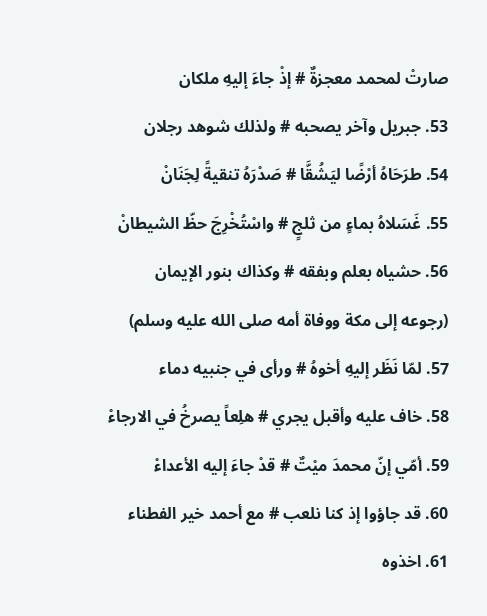صارتْ لمحمد معجزةٌ # إذْ جاءَ إليهِ ملكان
53. جبريل وآخر يصحبه # ولذلك شوهد رجلان
54. طرَحَاهُ أرْضًا ليَشُقَّا # صَدْرَهُ تنقيةً لِجَنَانْ
55. غَسَلاهُ بماءٍ من ثلجٍ # واسْتُخْرِجَ حظّ الشيطانْ
56. حشياه بعلم وبفقه # وكذاك بنور الإيمان
(رجوعه إلى مكة ووفاة أمه صلى الله عليه وسلم)
57. لمّا نَظَر إليهِ أخوهُ # ورأى في جنبيه دماء
58. خاف عليه وأقبل يجري # هلِعاً يصرخُ في الارجاءْ
59. أمّي إنّ محمدَ ميْتٌ # قدْ جاءَ إليه الأعداءْ
60. قد جاؤوا إذ كنا نلعب # مع أحمد خير الفطناء
61. اخذوه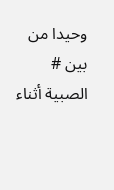وحيدا من بين # الصبية أثناء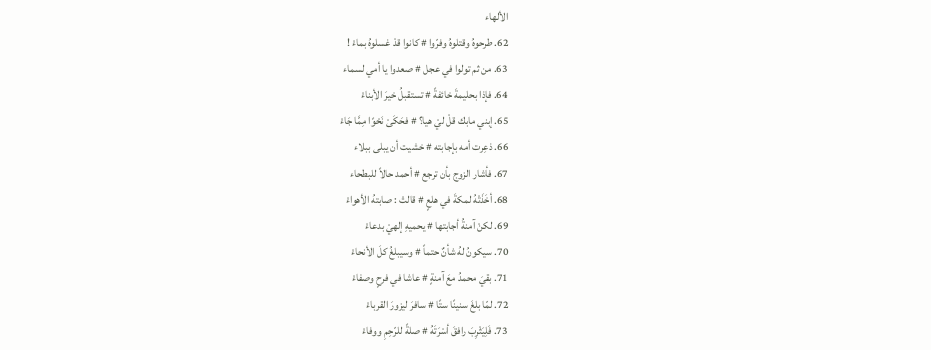الألهاء
62. طرحوهُ وقتلوهُ وفرّوا # كانوا قدْ غسلوهُ بماءْ !
63. من ثم تولوا في عجل # صعدوا يا أمي لسماء
64. فإذا بحليمةَ خائفةً # تستقبلُ خيرَ الأبناءْ
65. إبني مابك قلْ ليْ هيا؟ # فحَكَىْ نَحْوًا مِمَّا جَاءْ
66. ذعِرت أمه بإجابته # خشيت أن يبلى ببلاء
67. فأشار الزوج بأن ترجع # أحمد حالاً للبطحاء
68. أخَذَتْهُ لمكةَ في هلعٍ # قالتْ : صابتهُ الأهواءْ
69. لكنْ آمنةُ أجابتها # يحميهِ إلهيْ بدعاءْ
70. سيكونُ لهُ شأنٌ حتماً # وسيبلغُ كلَ الأنحاءْ
71. بقيَ محمدُ معَ آمنةٍ # عاشا في فرحٍ وصفاءْ
72. لمّا بلغَ سنينًا ستًا # سافرَ ليزورَ القرباءْ
73. فَلِيَثْرِبَ رافقَ أسْرَتَهُ # صلةً للرّحِمِ ووفاءْ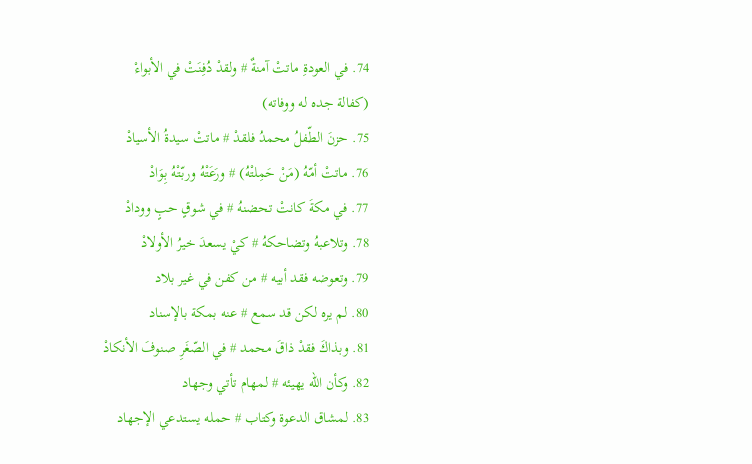74. في العودةِ ماتتْ آمنةٌ # ولقدْ دُفِنَتْ في الأبواءْ
(كفالة جده له ووفاته)
75. حزنَ الطّفلُ محمدُ فلقدْ # ماتتْ سيدةُ الأسيادْ
76. ماتتْ أمّهُ (مَنْ حَمِلتْهُ) # ورَعَتْهُ وربّتْهُ بِوَادْ
77. في مكةَ كانتْ تحضنهُ # في شوقٍ حبٍ وودادْ
78. وتلاعبهُ وتضاحكهُ # كيْ يسعدَ خيرُ الأولادْ
79. وتعوضه فقد أبيه # من كفن في غير بلاد
80. لم يره لكن قد سمع # عنه بمكة بالإسناد
81. وبذاكَ فقدْ ذاقَ محمد # في الصّغَرِ صنوفَ الأنكادْ
82. وكأن الله يهيئه # لمهام تأتي وجهاد
83. لمشاق الدعوة وكتاب # حمله يستدعي الإجهاد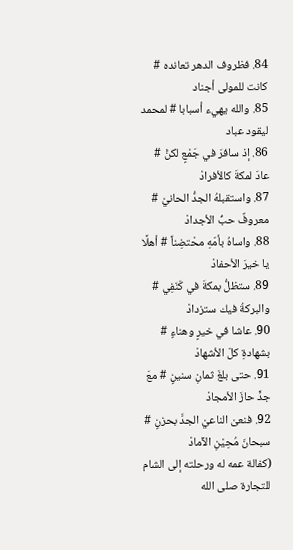84. فظروف الدهر تعانده # كانت للمولى أجناد
85. والله يهيء أسبابا # لمحمد ليقود عباد
86. إذ سافرَ في جَمْعٍ لكنّْ # عادَ لمكةَ كالأفرادْ
87. واستقبلهُ الجدُّ الحانيْ # معروفٌ حبُّ الأجدادْ
88. واساهُ بأمّهِ محْتضِناً # أهلًا يا خيرَ الأحفادْ
89. ستظلُّ بمكةَ في كَنَفِي # والبركةُ فيك ستزدادْ
90. عاشا في خيرٍ وهناءٍ # بشهادةِ كلّ الأشهادْ
91. حتى بلغَ ثمانِ سنينٍ # معَ جدٍّ حازَ الأمجادْ
92. فنعىْ الناعيْ الجدَّ بحزنٍ # سبحانَ مُحِيْنِ الآمادْ
(كفالة عمه له ورحلته إلى الشام للتجارة صلى الله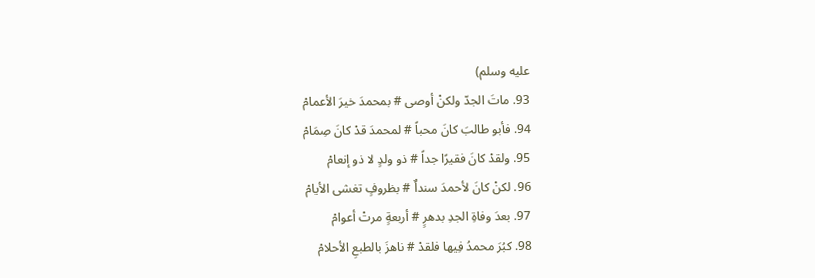عليه وسلم)
93. ماتَ الجدّ ولكنْ أوصى # بمحمدَ خيرَ الأعمامْ
94. فأبو طالبَ كانَ محباً # لمحمدَ قدْ كانَ صِمَامْ
95. ولقدْ كانَ فقيرًا جداً # ذو ولدٍ لا ذو إنعامْ
96. لكنْ كانَ لأحمدَ سنداٌ # بظروفٍ تغشى الأيامْ
97. بعدَ وفاةِ الجدِ بدهرٍ # أربعةٍ مرتْ أعوامْ
98. كبُرَ محمدُ فِيها فلقدْ # ناهزَ بالطبعِ الأحلامْ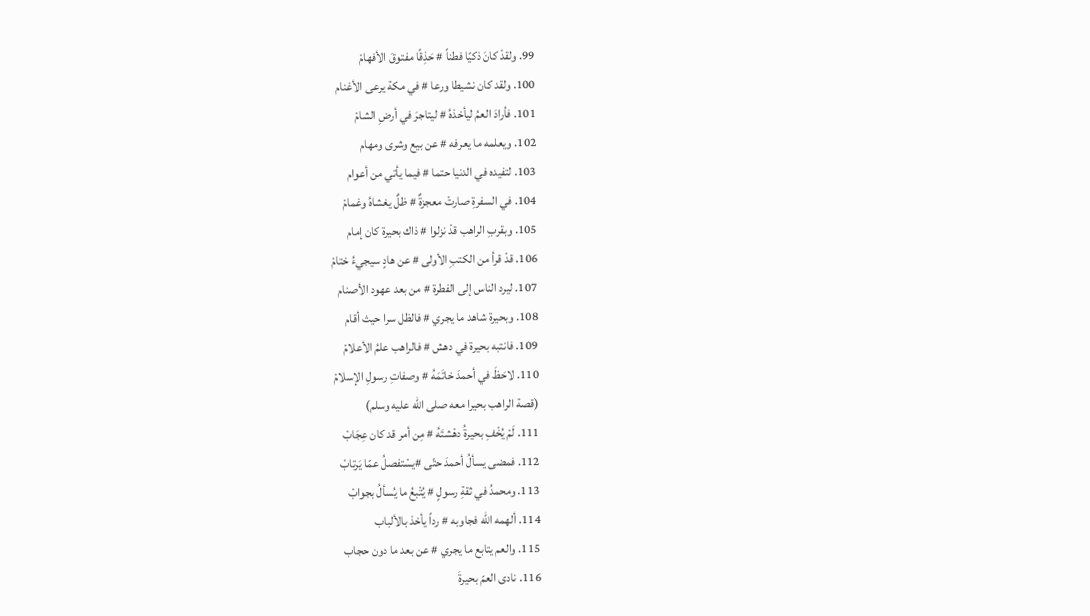99. ولقدْ كانَ ذكيًا فطناً # حَذِقًا مفتوقَ الأفهامْ
100. ولقد كان نشيطا ورعا # في مكة يرعى الأغنام
101. فأرادَ العمُ ليأخذهُ # ليتاجرَ في أرضِ الشامْ
102. ويعلمه ما يعرفه # عن بيع وشرى ومهام
103. لتفيده في الدنيا حتما # فيما يأتي من أعوام
104. في السفرةِ صارتْ معجزةٌ # ظلٌ يغشاهُ وغمامْ
105. وبقربِ الراهب قدْ نزلوا # ذاك بحيرة كان إمام
106. قدْ قرأ من الكتبِ الأولى # عن هادٍ سيجيءُ ختامْ
107. ليرد الناس إلى الفطرة # من بعد عهود الأصنام
108. وبحيرة شاهد ما يجري # فالظل سرا حيث أقام
109. فانتبه بحيرة في دهش # فالراهب علمُ الأعلامْ
110. لاحَظَ في أحمدَ خاتَمَهُ # وصفاتِ رسولِ الإسلامْ
(قصة الراهب بحيرا معه صلى الله عليه وسلم)
111. لَمْ يُخْفِ بحيرةُ دهْشتَهُ # مِن أمر قد كان عِجَابْ
112. فمضى يسألُ أحمدَ حتّى #يسْتفصلُ عمّا يَرتابْ
113. ومحمدُ في ثقةِ رسولٍ # يُتْبعُ ما يُسألُ بجوابْ
114. ألهمه الله فجاوبه # رداً يأخذ بالألباب
115. والعم يتابع ما يجري # عن بعد ما دون حجاب
116. نادى العمّ بحيرةَ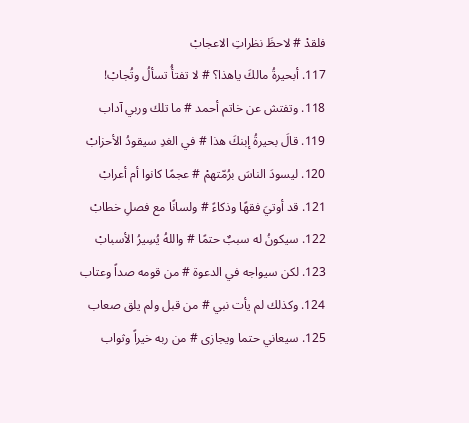فلقدْ # لاحظَ نظراتِ الاعجابْ
117. أبحيرةُ مالكَ ياهذا؟ # لا تفتأُ تسألُ وتُجابْ!
118. وتفتش عن خاتم أحمد # ما تلك وربي آداب
119. قالَ بحيرةُ إبنكَ هذا # في الغدِ سيقودُ الأحزابْ
120. ليسودَ الناسَ برُمّتهمْ # عجمًا كانوا أم أعرابْ
121. قد أوتيَ فقهًا وذكاءً # ولسانًا مع فصلِ خطابْ
122. سيكونُ له سببٌ حتمًا # واللهُ يُسِيرُ الأسبابْ
123. لكن سيواجه في الدعوة # من قومه صداً وعتاب
124. وكذلك لم يأت نبي # من قبل ولم يلق صعاب
125. سيعاني حتما ويجازى # من ربه خيراً وثواب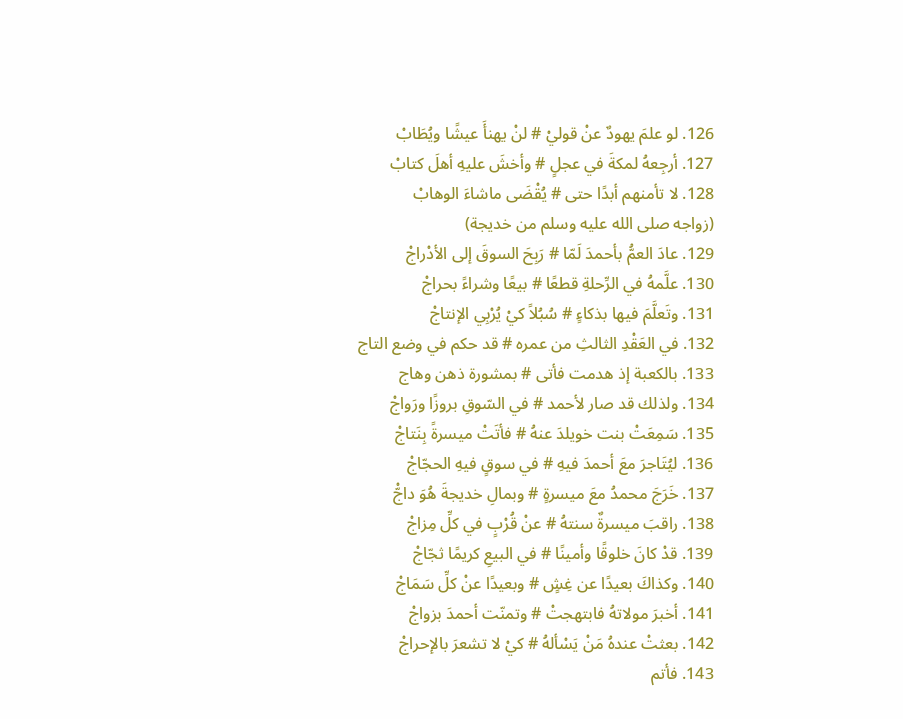126. لو علمَ يهودٌ عنْ قوليْ # لنْ يهنأَ عيشًا ويُطَابْ
127. أرجِعهُ لمكةَ في عجلٍ # وأخشَ عليهِ أهلَ كتابْ
128. لا تأمنهم أبدًا حتى # يُقْضَى ماشاءَ الوهابْ
(زواجه صلى الله عليه وسلم من خديجة)
129. عادَ العمُّ بأحمدَ لَمّا # رَبِحَ السوقَ إلى الأدْراجْ
130. علَّمهُ في الرِّحلةِ قطعًا # بيعًا وشراءً بحراجْ
131. وتَعلَّمَ فيها بذكاءٍ # سُبُلاً كيْ يُرْبِي الإنتاجْ
132. في العَقْدِ الثالثِ من عمره # قد حكم في وضع التاج
133. بالكعبة إذ هدمت فأتى # بمشورة ذهن وهاج
134. ولذلك قد صار لأحمد # في السّوقِ بروزًا ورَواجْ
135. سَمِعَتْ بنت خويلدَ عنهُ # فأتَتْ ميسرةً بِنَتاجْ
136. ليُتَاجرَ معَ أحمدَ فيهِ # في سوقٍ فيهِ الحجّاجْ
137. خَرَجَ محمدُ معَ ميسرةٍ # وبمالِ خديجةَ هُوَ داجّْ
138. راقبَ ميسرةٌ سنتهُ # عنْ قُرْبٍ في كلِّ مِزاجْ
139. قدْ كانَ خلوقًا وأمينًا # في البيعِ كريمًا ثجّاجْ
140. وكذاكَ بعيدًا عن غِشٍ # وبعيدًا عنْ كلِّ سَمَاجْ
141. أخبرَ مولاتهُ فابتهجتْ # وتمنّت أحمدَ بزواجْ
142. بعثتْ عندهُ مَنْ يَسْألهُ # كيْ لا تشعرَ بالإحراجْ
143. فأتم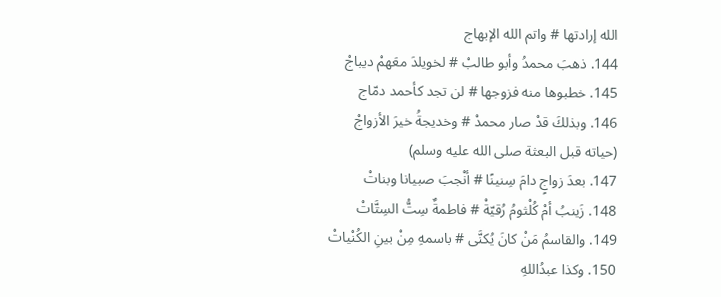الله إرادتها # واتم الله الإبهاج
144. ذهبَ محمدُ وأبو طالبْ # لخويلدَ معَهمْ ديباجْ
145. خطبوها منه فزوجها # لن تجد كأحمد دمّاج
146. وبذلكَ قدْ صار محمدْ # وخديجةُ خيرَ الأزواجْ
(حياته قبل البعثة صلى الله عليه وسلم)
147. بعدَ زواجٍ دامَ سِنينًا # أنْجبَ صبيانا وبناتْ
148. زَينبُ أمْ كُلْثومُ رُقيّةْ # فاطمةٌ سِتُّ السِتَّاتْ
149. والقاسمُ مَنْ كانَ يُكنَّى # باسمهِ مِنْ بينِ الكُنْياتْ
150. وكذا عبدُاللهِ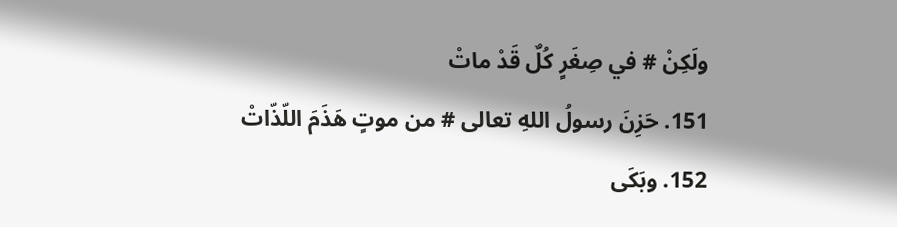ولَكِنْ # في صِغَرٍ كُلٌ قَدْ ماتْ
151. حَزِنَ رسولُ اللهِ تعالى # من موتٍ هَذَمَ اللّذّاتْ
152. وبَكَى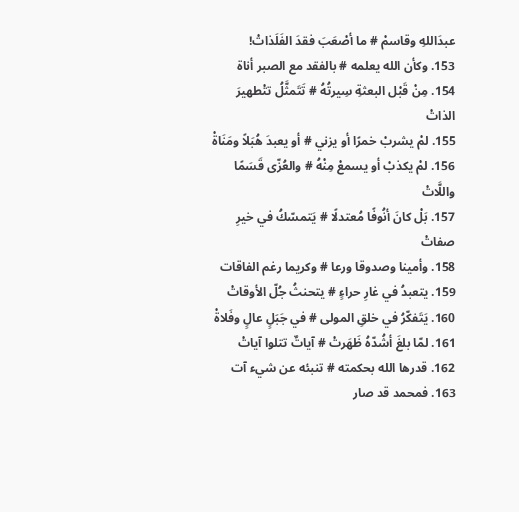عبدَاللهِ وقاسمْ # ما أصْعَبَ فقدَ الفَلَذاتْ!
153. وكأن الله يعلمه # بالفقد مع الصبر أناة
154. مِنْ قَبْل البعثةِ سِيرتُهُ # تَتَمثَّلُ تتْطهيرَ الذاتْ
155. لمْ يشربْ خمرًا أو يزني # أو يعبدَ هُبَلاً ومَنَاةْ
156. لمْ يكذبْ أو يسمعْ مِنْهُ # والعُزّى قَسَمًا واللَّاتْ
157. بَلْ كانَ أنُوفًا مُعتدلًا # يَتمسّكُ في خيرِ صفاتْ
158. وأمينا وصدوقا ورعا # وكريما رغم الفاقات
159. يتعبدُ في غارِ حراءٍ # يتحنثُ جُلّ الأوقاتْ
160. يَتَفكّرُ في خلقِ المولى # في جَبَلٍ عالٍ وفَلاةْ
161. لمّا بلغَ أشُدّهُ ظَهَرتْ # آياتٌ تتلوا آياتْ
162. قدرها الله بحكمته # تنبئه عن شيء آت
163. فمحمد قد صار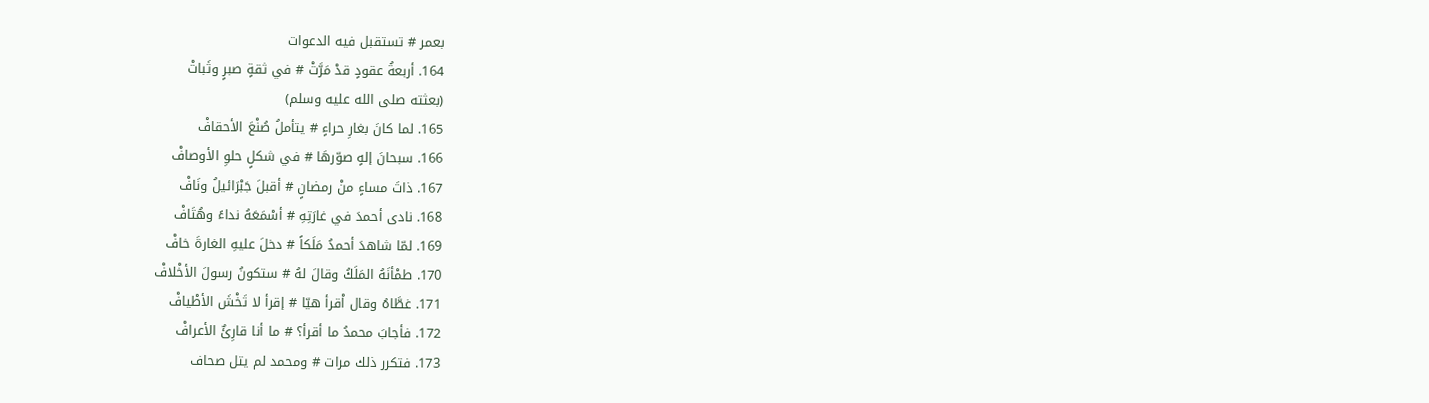بعمر # تستقبل فيه الدعوات
164. أربعةُ عقودٍ قدْ مَرَّتْ # في ثقةٍ صبرٍ وثَباتْ
(بعثته صلى الله عليه وسلم)
165. لما كانَ بغارِ حراءٍ # يتأملُ صُنْعَ الأحقافْ
166. سبحانَ إلهٍ صوّرهَا # في شكلٍ حلوِ الأوصافْ
167. ذاتَ مساءٍ منْ رمضانٍ # أقبلَ جَبْرَائيلُ ونَافْ
168. نادى أحمدَ في غارَتِهِ # أسْمَعَهُ نداءً وهُتَافْ
169. لمّا شاهدَ أحمدُ مَلَكاً # دخلَ عليهِ الغارةَ خافْ
170. طمْأنَهُ المَلَكُ وقالَ لهُ # ستكونُ رسولَ الأخْلافْ
171. غطَّاهُ وقال اْقرأ هيّا # إقرأ لا تَخْشَ الأطْيافْ
172. فأجابَ محمدُ ما أقرأ؟ # ما أنا قارِئٌ الأعرافْ
173. فتكرر ذلك مرات # ومحمد لم يتل صحاف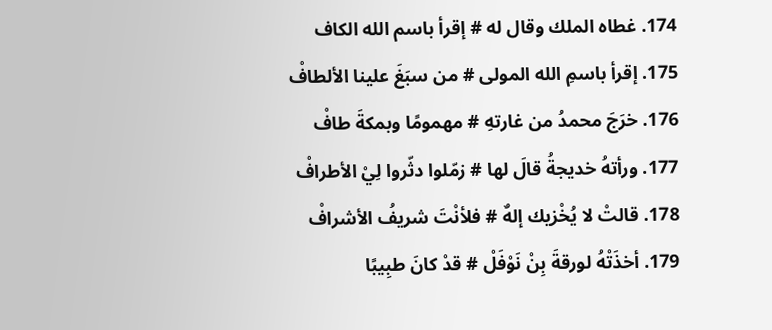174. غطاه الملك وقال له # إقرأ باسم الله الكاف
175. إقرأ باسمِ الله المولى # من سبَغَ علينا الألطافْ
176. خرَجَ محمدُ من غارتهِ # مهمومًا وبمكةَ طافْ
177. ورأتهُ خديجةُ قالَ لها # زمّلوا دثّروا لِيْ الأطرافْ
178. قالتْ لا يُخْزيك إلهٌ # فلأنْتَ شريفُ الأشرافْ
179. أخذَتْهُ لورقةَ بِنْ نَوْفَلْ # قدْ كانَ طبِيبًا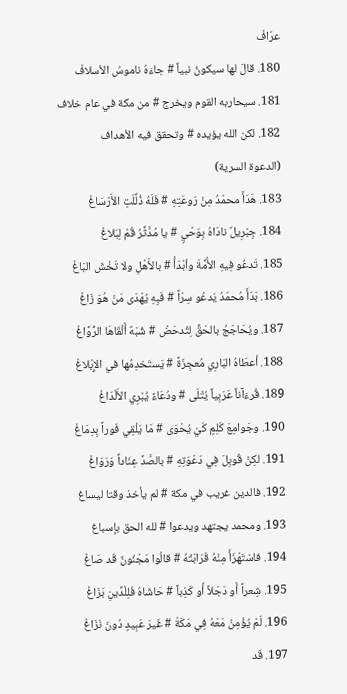عرّافْ
180. قالَ لها سيكونُ نبياً # جاءَهُ ناموسُ الأسلافْ
181. سيحاربه القوم ويخرج # من مكة في عام خلاف
182. لكن الله يؤيده # وتحقق فيه الأهداف
(الدعوة السرية)
183. هَدَأَ محمّدُ مِنْ رَوعَتِهِ # فَلَهُ ذُلِّلَتِ الأَرْسَاغْ
184. جِبْرِيلٌ نادَاهُ بِوَحْيٍ # يا مُدَّثِّرُ قُمْ لِبَلاغْ
185. تَدعُو فِيهِ الأُمَّةَ واْبْدَأْ # بالأَهْلِ ولا تَخْشَ البَاغْ
186. بَدَأَ مُحمّدُ يَدعُو سِرّاً # فَبِهِ يُهْدَى مَنْ هُوَ زَاغْ
187. ويُحَاجَجُ بالحَقِّ لِتُدحَضْ # شُبَهٌ أَلْقَاهَا الرُّوَّاغْ
188. أعطَاهُ البَارِي مُعجِزَةً # يَستَخدِمُها في الإِبْلاغْ
189. قُرءَآناً عَرَبِياً يُتْلَى # ودُعَاءً يُبْرِي الأَلْدَاغْ
190. وجَوامِعَ كَلِمٍ كَيْ يُحْوَى # مَا يَلْقِي فَوراً بِدِمَاغْ
191. لكِنْ قُوبِلَ فِي دَعْوَتِهِ # بالصَّدِّ عِنَاداً وَرَوَاغْ
192. فالدين غريب في مكة # لم يأخذ وقتا ليساغ
193. ومحمد يجتهد ويدعوا # لله الحق بإسباغ
194. فاسْتَهْزَأَ مِنْهُ قَرَابَتُهُ # قالُوا مَجْنُونٌ قَد صَاغْ
195. شِعراً أَو دَجَلاً أَو كَذِباً # حَاشَاهُ فَلِلْدِّينِ بَزَاغْ
196. لَمْ يُؤْمِنْ مَعَهُ فِي مَكَةْ # غَيرَ عَبِيدٍ دُونَ نَزَاغْ
197. قَد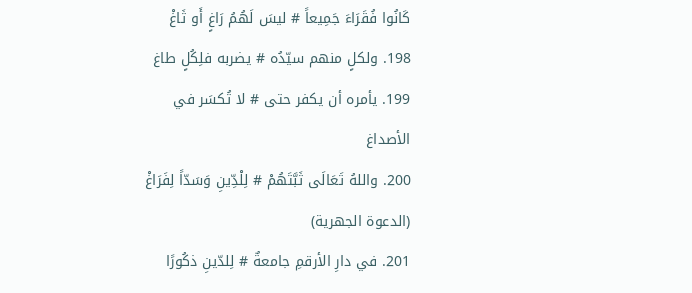كَانُوا فُقَرَاءَ جَمِيعاً # ليسَ لَهُمُ رَاغٍ أَو ثَاغْ
198. ولكلٍ منهم سيّدُه # يضربه فلِكُلٍ طاغ
199. يأمره أن يكفر حتى # لا تُكسَر في الأصداغ
200. واللهُ تَعَالَى ثَبَّتَهُمْ # لِلْدِّينِ وَسَدّاً لِفَرَاغْ
(الدعوة الجهرية)
201. في دارِ الأرقمِ جامعةٌ # لِلدّينِ ذكُورًا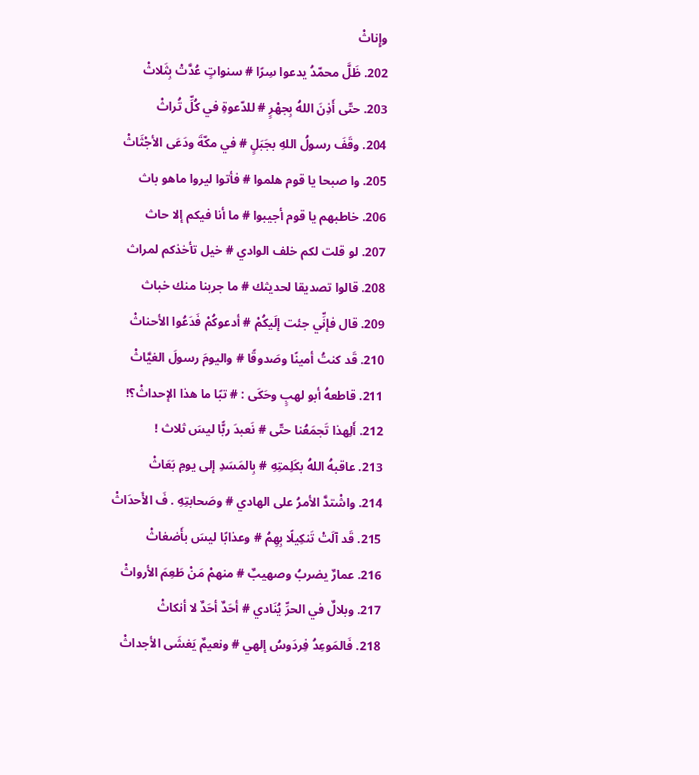وإِناثْ
202. ظَلَّ محمّدُ يدعوا سِرًا # سنواتٍ عُدَّتْ بِثَلاثْ
203. حتّى أَذِنَ اللهُ بِجهْرٍ # للدّعوةِ في كُلِّ تُراثْ
204. وقَفَ رسولُ اللهِ بجَبَلٍ # في مكّةَ ودَعَى الأجْثَاثْ
205. وا صبحا يا قوم هلموا # فأتوا ليروا ماهو باث
206. خاطبهم يا قوم أجيبوا # ما أنا فيكم إلا حاث
207. لو قلت لكم خلف الوادي # خيل تأخذكم لمراث
208. قالوا تصديقا لحديثك # ما جربنا منك خباث
209. قال فإنِّي جئت إلَيكُمْ # أدعوكُمْ فَدَعُوا الأحناثْ
210. قَد كنتُ أمينًا وصَدوقًا # واليومَ رسولَ الغيَّاثْ
211. قاطعهُ أبو لهبٍ وحَكَى : # تبًا ما هذا الإحداثْ؟!
212. أَلِهذا تَجمَعُنا حتّى # نَعبدَ ربًّا ليسَ ثلاث !
213. عاقبهُ اللهُ بكَلِمتِهِ # بِالمَسَدِ إلى يومِ بَعَاثْ
214. واشْتدَّ الأمرُ على الهادي # وصَحابتِهِ . فَ الأَحدَاثْ
215. قَد آلَتْ تَنكِيلًا بِهِمُ # وعذابًا ليسَ بأَضغاثْ
216. عمارٌ يضربُ وصهيبٌ # منهمْ مَنْ طَعِمَ الأرواثْ
217. وبلالٌ في الحرِّ يُنَادي # أحَدٌ أحَدٌ لا أنكاثْ
218. فَالمَوعِدُ فِردَوسُ إلهي # ونعيمٌ يَغشَى الأجداثْ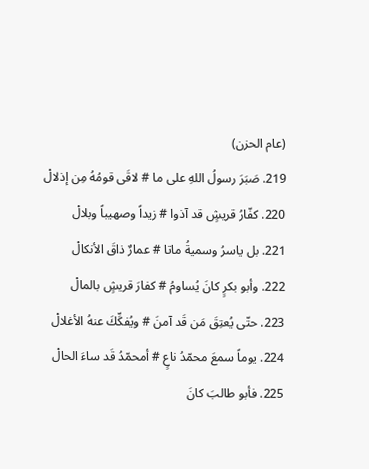(عام الحزن)
219. صَبَرَ رسولُ اللهِ على ما # لاقَى قومُهُ مِن إذلالْ
220. كفّارُ قريشٍ قد آذوا # زيداً وصهيباً وبلالْ
221. بل ياسرُ وسميةُ ماتا # عمارٌ ذاقَ الأنكالْ
222. وأبو بكرٍ كانَ يُساومُ # كفارَ قريشٍ بالمالْ
223. حتّى يُعتِقَ مَن قَد آمنَ # ويُفكِّكَ عنهُ الأغلالْ
224. يوماً سمعَ محمّدُ ناعٍ # أمحمّدُ قَد ساءَ الحالْ
225. فأبو طالبَ كانَ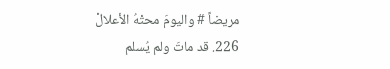مريضاً # واليومَ محتْهُ الأعلالْ
226. قد ماتَ ولم يُسلم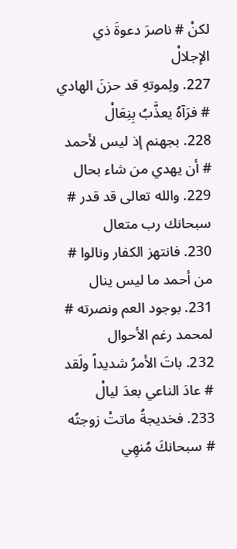لكنْ # ناصرَ دعوةَ ذي الإجلالْ
227. ولِموتهِ قد حزنَ الهادي # فرَآهُ يعذَّبُ بِنِعَالْ
228. بجهنم إذ ليس لأحمد # أن يهدي من شاء بحال
229. والله تعالى قد قدر # سبحانك رب متعال
230. فانتهز الكفار ونالوا # من أحمد ما ليس ينال
231. بوجود العم ونصرته # لمحمد رغم الأحوال
232. باتَ الأمرُ شديداً ولَقد # عادَ الناعي بعدَ ليالْ
233. فخديجةُ ماتتْ زوجتُه # سبحانكَ مُنهِي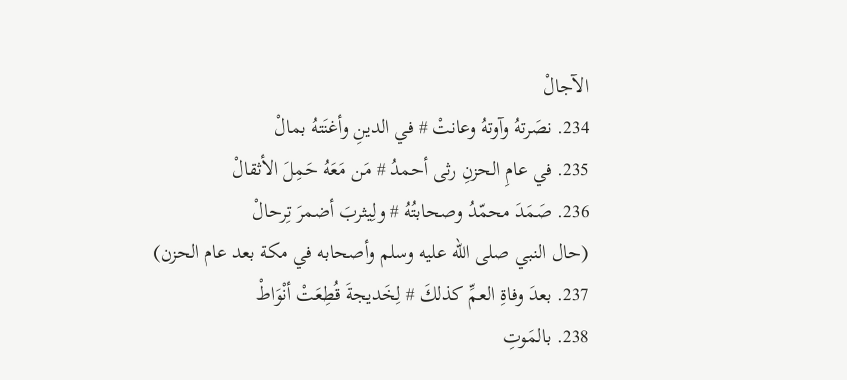الآجالْ
234. نصَرتهُ وآوتهُ وعانتْ # في الدينِ وأغنَتهُ بمالْ
235. في عامِ الحزنِ رثى أحمدُ # مَن مَعَهُ حَمِلَ الأثقالْ
236. صَمَدَ محمّدُ وصحابتُهُ # ولِيثربَ أضمرَ تِرحالْ
(حال النبي صلى الله عليه وسلم وأصحابه في مكة بعد عام الحزن)
237. بعدَ وفاةِ العمِّ كذلكَ # لِخَديجةَ قُطِعَتْ أنْوَاطْ
238. بالمَوتِ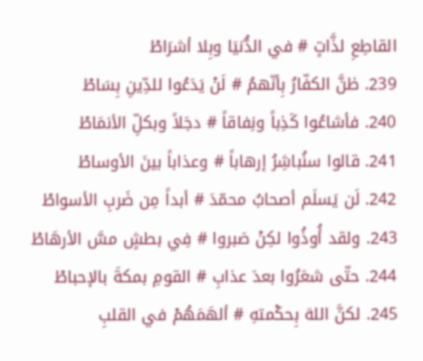القاطِعِ لذَّاتٍ # في الدُّنيَا وبِلا أشرَاطْ
239. ظنَّ الكفّارُ بِأنّهمُ # لَنْ يَدَعُوا للدِّينِ بِسَاطْ
240. فأشاعُوا كَذِباً ونِفاقاً # دجَلاً وبكلِّ الأنمَاطْ
241. قالوا سنُباشِرُ إرهاباً # وعذاباً بينَ الأوساطْ
242. لَن يَسلَم أصحابُ محمّدَ # أبداً مِن ضَربِ الأسواطْ
243. ولقد أُوذُوا لكِنْ صَبروا # فِي بطشٍ مسَّ الأرهَاطْ
244. حتّى شعَرُوا بعدَ عذابِ # القومِ بمكةَ بالإحباطْ
245. لكنَّ اللهَ بِحكْمتهِ # ألهَمَهُمْ في القلبِ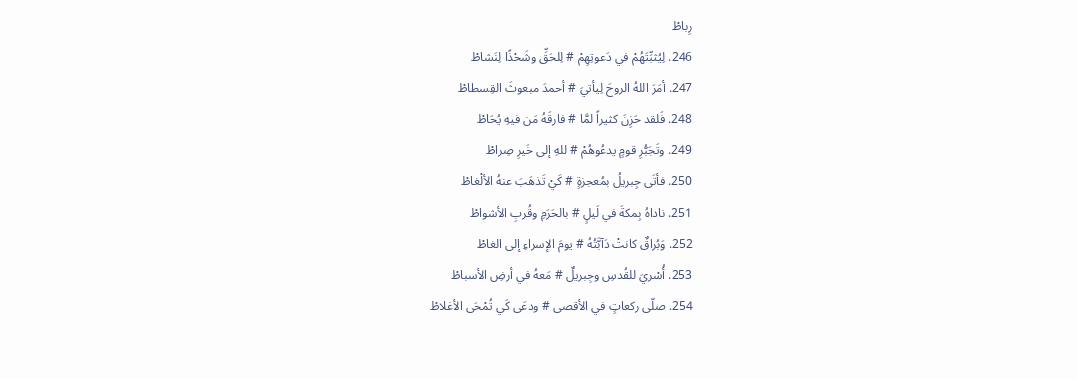رِباطْ
246. لِيُثبِّتَهُمْ في دَعوتِهِمْ # لِلحَقِّ وشَحْذًا لِنَشاطْ
247. أمَرَ اللهُ الروحَ لِيأتيَ # أحمدَ مبعوثَ القِسطاطْ
248. فَلقد حَزِنَ كثيراً لمَّا # فارقَهُ مَن فيهِ يُحَاطْ
249. وتَجَبُّرِ قومٍ يدعُوهُمْ # للهِ إلى خَيرِ صِراطْ
250. فأتَى جِبريلُ بمُعجزةٍ # كَيْ تَذهَبَ عنهُ الألْغاطْ
251. ناداهُ بِمكةَ في لَيلٍ # بالحَرَمِ وقُربِ الأشواطْ
252. وَبُراقٌ كانتْ دَآبَّتُهُ # يومَ الإسراءِ إلى الغاطْ
253. أُسْريَ للقُدسِ وجِبريلٌ # مَعهُ في أرضِ الأسباطْ
254. صلّى ركعاتٍ في الأقصى # ودعَى كَي تُمْحَى الأغلاطْ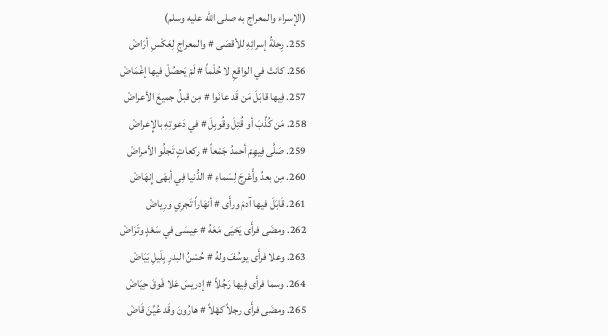(الإسراء والمعراج به صلى الله عليه وسلم)
255. رِحلةُ إسرائِهِ للأقصَى # والمعراجِ لِعَكْسِ أرَاضْ
256. كانتْ في الواقعِ لا حُلْماً # لَمْ يَحصُلْ فيها إغْمَاضْ
257. فِيها قابَلَ مَن قَد عانَوا # مِن قبلُ جميعَ الأعراضْ
258. مَن كُذِّبَ أو قُتِلَ وقُوبِلَ # في دَعوتِهِ بالإِعراضْ
259. صَلَّى فِيهِمْ أحمدُ جَمْعاً # ركعاتٍ تَجلُو الأمراضْ
260. مِن بعدُ وأْعْرِجَ لِسَماءِ # الدُّنيا فِي أبهَى إِنهَاضْ
261. قَابَلَ فيها آدمَ ورأَى # أنهَاراً تَجرِي ورِياضْ
262. ومضَى فرأَى يَحْيَى مَعَهُ # عِيسَى في سَعْدٍ وتَرَاضْ
263. وعلا فرأَى يوسُفَ ولهُ # حُسْنُ البدرِ بِلَيلِ بَيَاضْ
264. وسما فرأَى فِيها رَجُلاً # إدريسَ عَلا فَوقَ حِيَاضْ
265. ومضَى فرأَى رجلاً كهْلاً # هارُونَ وقَد عُيِّنَ قَاضْ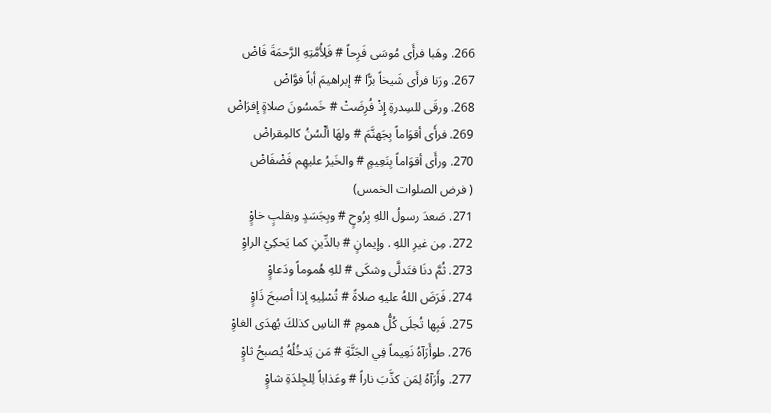266. وهَبا فرأَى مُوسَى فَرِحاً # فَلِأُمَّتِهِ الرَّحمَةَ فَاضْ
267. ورَنا فرأَى شَيخاً برًّا # إبراهيمَ أباً فوَّاضْ
268. ورقَى للسِدرةِ إِذْ فُرِضَتْ # خَمسُونَ صلاةٍ إفرَاضْ
269. فرأَى أقوَاماً بِجَهنَّمَ # ولهَا ألْسُنُ كالمِقراضْ
270. ورأَى أقوَاماً بِنَعِيمٍ # والخَيرُ عليهِم فَضْفَاضْ
( فرض الصلوات الخمس)
271. صَعدَ رسولُ اللهِ بِرُوحٍ # وبِجَسَدٍ وبقلبٍ خاوٍْ
272. مِن غيرِ اللهِ . وإيمانٍ # بالدِّينِ كما يَحكِيْ الراوِْ
273. ثُمَّ دنَا فتَدلَّى وشكَى # للهِ هُموماً ودَعاوٍْ
274. فَرَضَ اللهُ عليهِ صلاةً # تُسْلِيهِ إذا أصبحَ ذَاوٍْ
275. فَبِها تُجلَى كُلُّ همومِ # الناسِ كذلكَ يُهدَى الغاوِْ
276. طوأَرَآهُ نَعِيماً فِي الجَنَّةِ # مَن يَدخُلُهُ يُصبحُ ثاوٍْ
277. وأَرَآهُ لِمَن كذَّبَ ناراً # وعَذاباً لِلجِلدَةِ شاوٍْ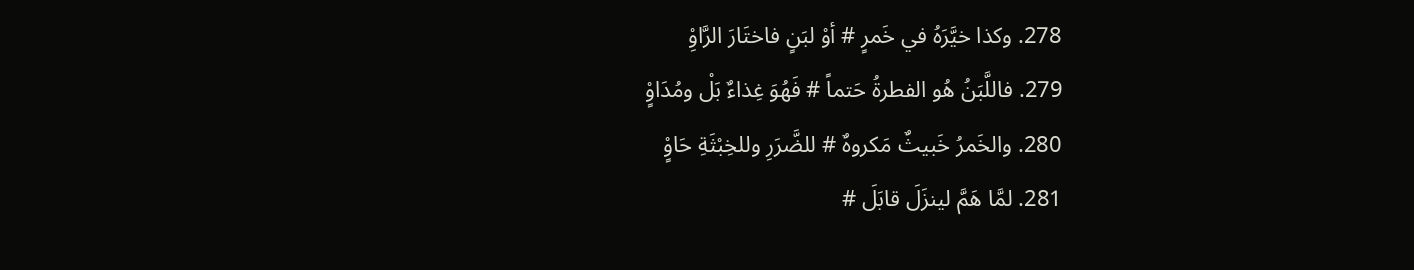278. وكذا خيَّرَهُ في خَمرٍ # أوْ لبَنٍ فاختَارَ الرَّاوِْ
279. فاللَّبَنُ هُو الفطرةُ حَتماً # فَهُوَ غِذاءٌ بَلْ ومُدَاوٍْ
280. والخَمرُ خَبيثٌ مَكروهٌ # للضَّرَرِ وللخِبْثَةِ حَاوٍْ
281. لمَّا هَمَّ لينزَلَ قابَلَ #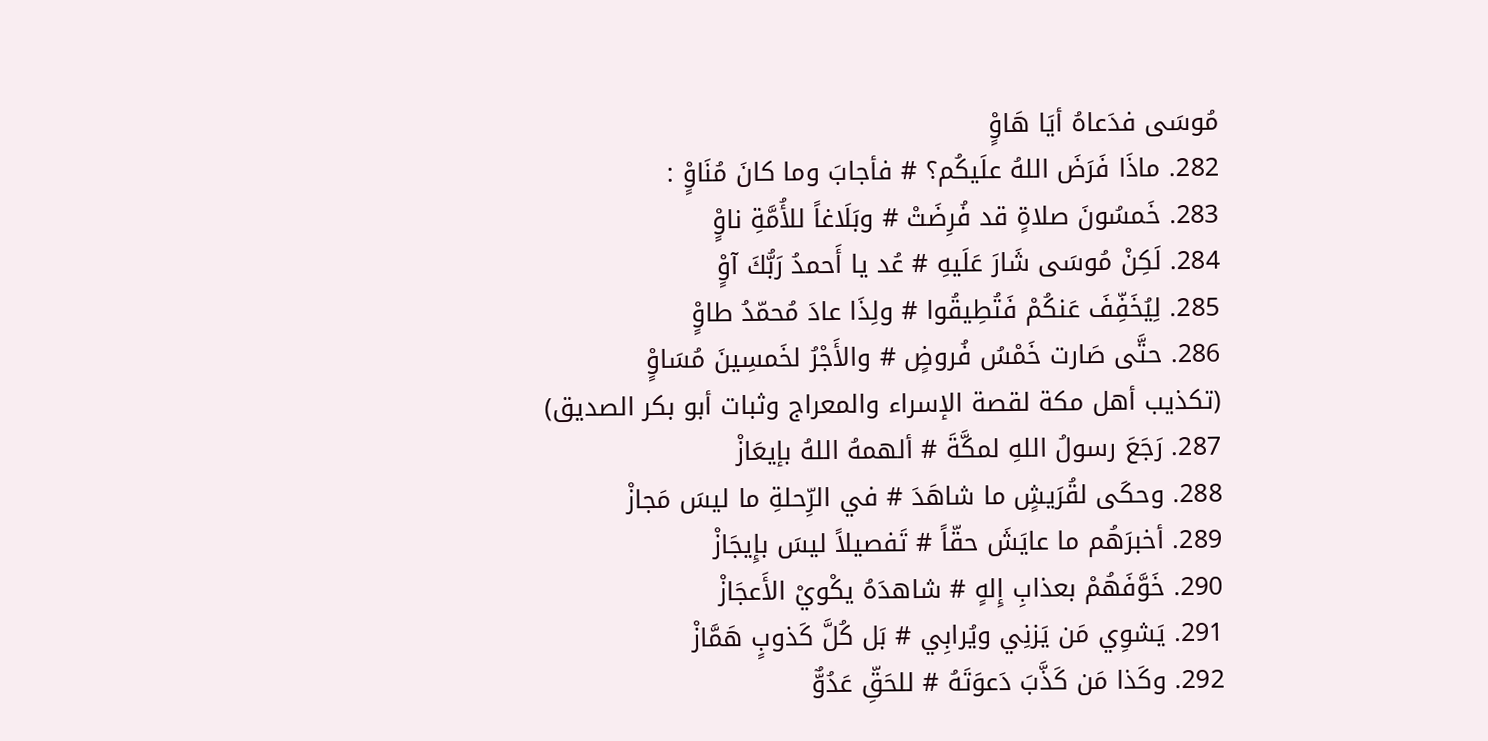مُوسَى فدَعاهُ أيَا هَاوٍْ
282. ماذَا فَرَضَ اللهُ علَيكُم؟ # فأجابَ وما كانَ مُنَاوٍْ :
283. خَمسُونَ صلاةٍ قد فُرِضَتْ # وبَلَاغاً للأُمَّةِ ناوٍْ
284. لَكِنْ مُوسَى شَارَ عَلَيهِ # عُد يا أَحمدُ رَبُّكَ آوٍْ
285. لِيُخَفِّفَ عَنكُمْ فَتُطِيقُوا # ولِذَا عادَ مُحمّدُ طاوٍْ
286. حتَّى صَارت خَمْسُ فُروضٍ # والأَجْرُ لخَمسِينَ مُسَاوٍْ
(تكذيب أهل مكة لقصة الإسراء والمعراج وثبات أبو بكر الصديق)
287. رَجَعَ رسولُ اللهِ لمكَّةَ # ألهمهُ اللهُ بإيعَازْ
288. وحكَى لقُرَيشٍ ما شاهَدَ # في الرِّحلةِ ما ليسَ مَجازْ
289. أخبرَهُم ما عايَشَ حقّاً # تَفصيلاً ليسَ بإِيجَازْ
290. خَوَّفَهُمْ بعذابِ إِلهٍ # شاهدَهُ يكْويْ الأَعجَازْ
291. يَشوِي مَن يَزنِي ويُرابِي # بَل كُلَّ كَذوبٍ هَمَّازْ
292. وكَذا مَن كَذَّبَ دَعوَتَهُ # للحَقِّ عَدُوٌّ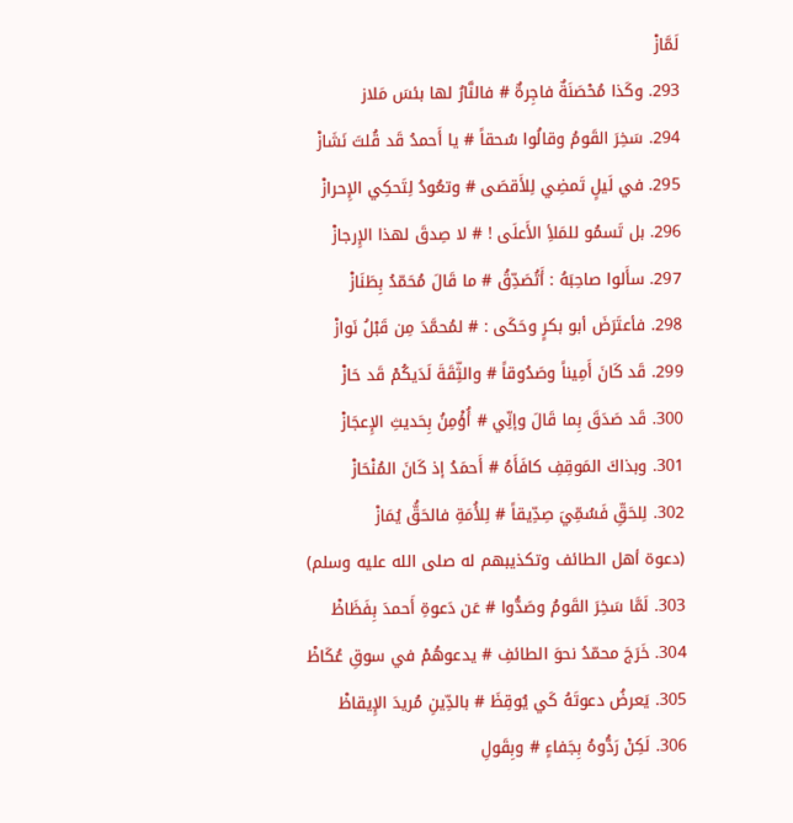لَمَّازْ
293. وكَذا مُحْصَنَةٌ فاجِرةٌ # فالنَّارُ لها بئسَ مَلاز
294. سَخِرَ القَومُ وقالُوا سُحقاً # يا أَحمدُ قَد قُلتَ نَشَازْ
295. في لَيلٍ تَمضِي لِلأَقصَى # وتعُودُ لِتَحكِي الإِحرازْ
296. بل تَسمُو للمَلأِ الأَعلَى ! # لا صِدقَ لهذا الإِرجازْ
297. سأَلوا صاحِبَهُ : أَتُصَدِّقُ # ما قَالَ مُحَمّدُ بِطَنَازْ
298. فأعتَرَضَ أبو بكرٍ وحَكَى : # لمُحمَّدَ مِن قَبْلُ نَوازْ
299. قَد كَانَ أَمِيناً وصَدُوقاً # والثِّقَةَ لَدَيكُمْ قَد حَازْ
300. قَد صَدَقَ بِما قَالَ وإنِّي # أُؤْمِنُ بِحَديثِ الإِعجَازْ
301. وبذاكَ المَوقِفِ كافَأَهُ # أَحمَدُ إذ كَانَ المُنْحَازْ
302. لِلحَقِّ فَسُمِّيَ صِدِّيقاً # لِلأُمَةِ فالحَقُّ يُمَازْ
(دعوة أهل الطائف وتكذيبهم له صلى الله عليه وسلم)
303. لَمَّا سَخِرَ القَومُ وصَدُّوا # عَن دَعوةِ أَحمدَ بِفَظَاظْ
304. خَرَجَ محمّدُ نحوَ الطائفِ # يدعوهُمْ في سوقِ عُكَاظْ
305. يَعرضُ دعوتَهُ كَي يُوقِظَ # بالدِّينِ مُريدَ الإِيقاظْ
306. لَكِنْ رَدُّوهُ بِجَفاءٍ # وبِقَولِ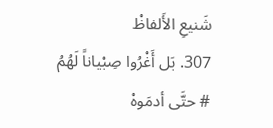شَنيعِ الأَلفاظْ
307. بَل أَغْرُوا صِبْياناً لَهُمُ # حتَّى أدمَوهْ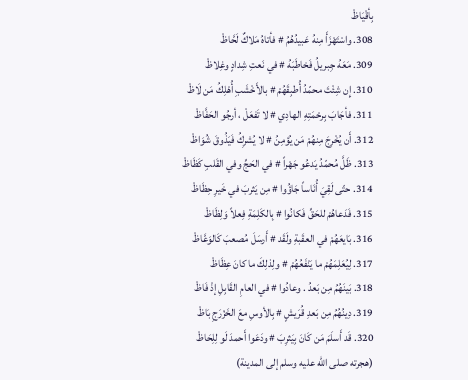بِأقْيَاظْ
308. واسْتَهْزَأَ مِنهُ عَبيدُهُمُ # فأتاهُ مَلاكٌ لَحَّاظْ
309. مَعَهُ جِبريلُ فَخاطَبَهُ # في نَعتِ شِدادٍ وغِلاظْ
310. إِن شِئْتَ محمّدُ أُطبِقَهُمْ # بالأَخْشَبِ أُهْلِكُ مَن لَاظْ
311. فأجَابَ بِرحْمَتِهِ الهادِي # لا تَفعَلْ ، أرجُو الحَفَّاظْ
312. أَن يُخْرِجَ مِنهُمْ مَن يُؤمِنُ # لا يُشرِكُ فَيَذُوقَ شُوَاظْ
313. ظَلَّ مُحمّدُ يَدعُو جَهْراً # في الحَجِّ وفي القَلبِ كَظَاظْ
314. حتّى لَقِيَ أُنَاساً جَاؤُوا # مِن يَثربَ في خَيرِ حِظَاظْ
315. فَدَعاهُمْ للحَقِّ فَكانُوا # بِالكَلِمَةِ فِعلاً وَلِظَاظْ
316. بَايعَهُمْ في العقَبةِ ولَقَد # أَرسَلَ مُصعبَ كَالوَعَّاظْ
317. لِيُعَلِمَهُمْ ما يَنْفَعُهُمْ # ولِذلِكَ ما كانَ عِظَاظْ
318. بَينَهُمُ مِن بَعدُ . وعادُوا # في العامِ القَابِلِ إذْ فَاظْ
319. دِينُهُمُ مِن بَعدِ قُرَيشٍ # بِالأوسِ معَ الخَزْرَجِ بَاظْ
320. قَد أَسلَمَ مَن كَانَ بِيَثرِبَ # ودَعَوا أَحمدَ لَو لِلِحَاظْ
(هجرته صلى الله عليه وسلم إلى المدينة)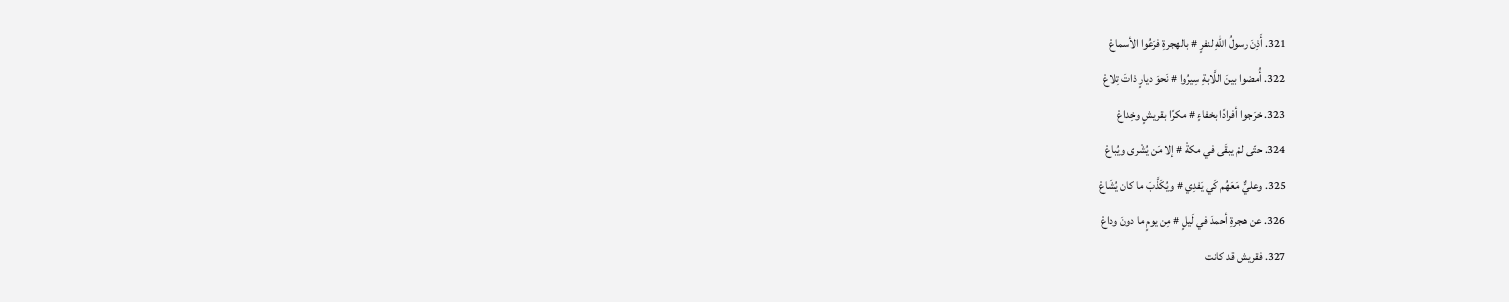321. أَذِنَ رسولُ اللهِ لنفرٍ # بالهجرةِ فرَعُوا الأسماعْ
322. أُمضوا بينَ اللَّابةِ سِيرُوا # نَحوَ ديارٍ ذاتَ تِلاعْ
323. خرَجوا أفرادًا بخفاءٍ # مكرًا بقريشٍ وخِداعْ
324. حتّى لمْ يبقَى في مكةْ # إلا مَن يُشْرى ويُباعْ
325. وعليٌّ مَعَهُم كَي يَفدِي # ويُكَذَّبَ ما كان يُشَاعْ
326. عن هجرةِ أحمدَ في لَيلٍ # مِن يومٍ ما دونَ وداعْ
327. فقريش قد كانت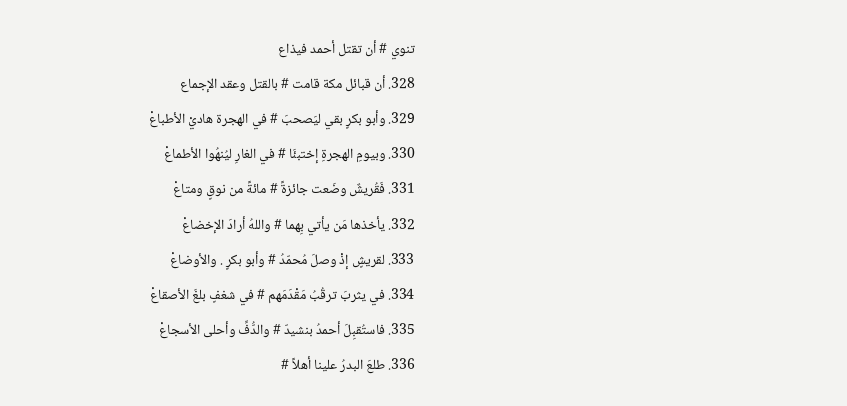تنوي # أن تقتل أحمد فيذاع
328. أن قبائل مكة قامت # بالقتل وعقد الإجماع
329. وأبو بكرٍ بقي ليَصحبَ # في الهجرة هاديْ الأطباعْ
330. وبيومِ الهجرةِ إختبئَا # في الغارِ ليُنهُوا الأطماعْ
331. فَقُريشٌ وضَعت جائزةً # مائةً من نوقٍ ومتاعْ
332. يأخذها مَن يأتي بِهما # واللهُ أرادَ الإخضاعْ
333. لقريشٍ إذْ وصلَ مُحمّدُ # وأبو بكرٍ . والأوضاعْ
334. في يثربَ ترقُبُ مَقْدَمَهم # في شغفٍ بلغَ الأصقاعْ
335. فاستُقبِلَ أحمدُ بنشيدّ # والدُّفِّ وأحلى الأسجاعْ
336. طلعَ البدرُ علينا أهلاً #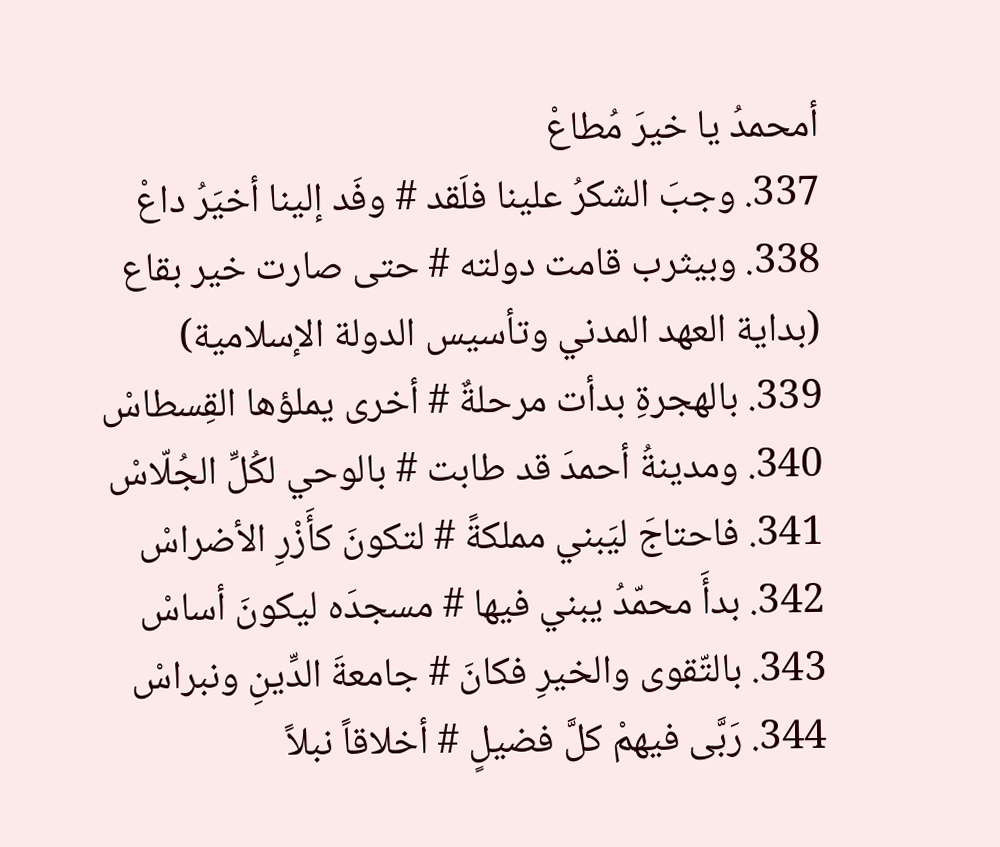أمحمدُ يا خيرَ مُطاعْ
337. وجبَ الشكرُ علينا فلَقد # وفَد إلينا أخيَرُ داعْ
338. وبيثرب قامت دولته # حتى صارت خير بقاع
(بداية العهد المدني وتأسيس الدولة الإسلامية)
339. بالهجرةِ بدأت مرحلةٌ # أخرى يملؤها القِسطاسْ
340. ومدينةُ أحمدَ قد طابت # بالوحي لكُلِّ الجُلّاسْ
341. فاحتاجَ ليَبني مملكةً # لتكونَ كأَزْرِ الأضراسْ
342. بدأَ محمّدُ يبني فيها # مسجدَه ليكونَ أساسْ
343. بالتّقوى والخيرِ فكانَ # جامعةَ الدِّينِ ونبراسْ
344. رَبَّى فيهمْ كلَّ فضيلٍ # أخلاقاً نبلاً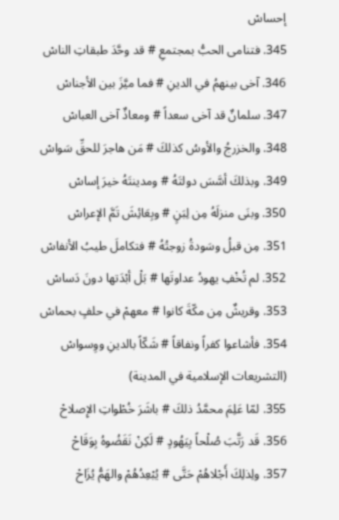إحساسْ
345. فتنامى الحبُّ بمجتمعِ # قد وحَّدَ طبقاتِ الناسْ
346. آخى بينهمُ في الدينِ # فما ميَّزَ بين الأجناسْ
347. سلمانٌ قد آخى سعداً # ومعاذٌ آخى العباسْ
348. والخزرجُ والأوسُ كذلكَ # مَن هاجرَ للحقِّ سَواسْ
349. وبذلكَ أسَّسَ دولتَهُ # ومدينتَهُ خيرَ إساسْ
350. وبنَى منزلَهُ مِن لِبَنٍ # وبِعَائِشَ تَمَّ الإعراسْ
351. مِن قبلُ وسَودةُ زوجتُهُ # فتكاملَ طيبُ الأنفاسْ
352. لم تُخْفِ يهودُ عداوتَها # بَلْ أبْدَتها دونَ دَساسْ
353. وقريشٌ مِن مكّةَ كانوا # معهمْ في حلفٍ بحماسْ
354. فأشاعوا كفراً ونفاقاً # شَكّاً بالدينِ ووِسواسْ
(التشريعات الإسلامية في المدينة)
355. لمّا عَلِمَ محمَّدُ ذلكَ # باشَرَ خُطْواتِ الإِصلاحْ
356. قَد رَتَّبَ صُلْحاً بِيَهُودٍ # لَكِنْ نَقَضُوهُ بِوَقَاحْ
357. ولِذلِكَ أَجْلاهُمْ حَتَّى # يُبْعِدُهُمْ والهَمُّ يُزَاحْ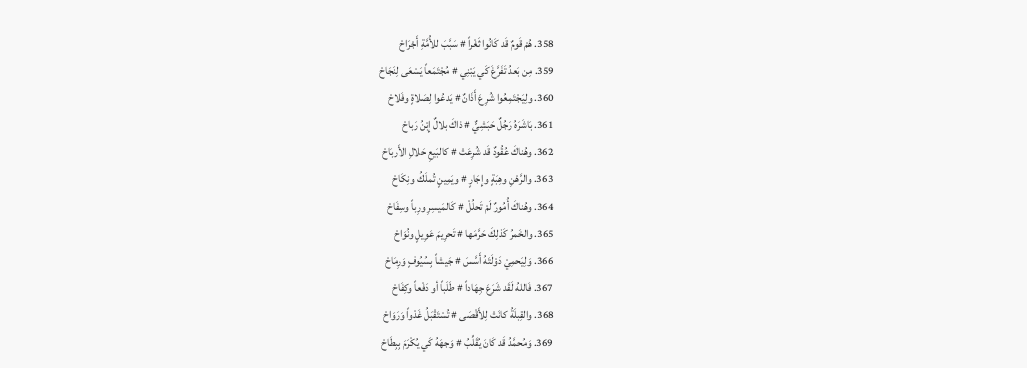358. هُمْ قَومٌ قَد كَانُوا ثَغْراً # سَبَّبَ للأُمَّةِ أَجْرَاحْ
359. مِن بَعدُ تَفَرَّغَ كَي يَبْنِي # مُجْتَمَعاً يَسْعَى لِنَجَاحْ
360. ولِيَجْتَمِعُوا شُرِعَ أَذَانٌ # يَدعُوا لِصَلاةٍ وفَلاحْ
361. بَاشَرَهُ رَجُلٌ حَبَشِيٌّ # ذاكَ بلالٌ إِبْنُ رَباحْ
362. وهُناكَ عُقُودٌ قَد شُرِعَتْ # كالبَيعِ حَلالِ الأَربَاحْ
363. والرَّهْنِ وهِبَةٍ وإِجَارٍ # ويَمِينٍ تُملَكُ ونِكَاحْ
364. وهُناكَ أُمُورٌ لَمْ تَحلُلْ # كَالمَيسِرِ ورِباً وسِفَاحْ
365. والخَمرُ كَذلِكَ حَرَّمَها # تَحرِيمَ عَوِيلٍ ونُوَاحْ
366. وَلِيَحمِيْ دَوْلَتَهُ أَسَّسَ # جَيشاً بِسُيُوفٍ وَرِمَاحْ
367. فَاللهُ لَقَد شَرَعَ جِهَاداً # طَلَباً أو دَفْعاً وكِفَاحْ
368. والقِبلَةُ كانَتْ لِلأَقْصَى # تُسْتَقْبَلُ غَدْواً وَرَوَاحْ
369. وَمُحمَّدُ قَد كَانَ يُقَلِّبُ # وَجهَهُ كَي يُكْرَمَ بِبِطَاحْ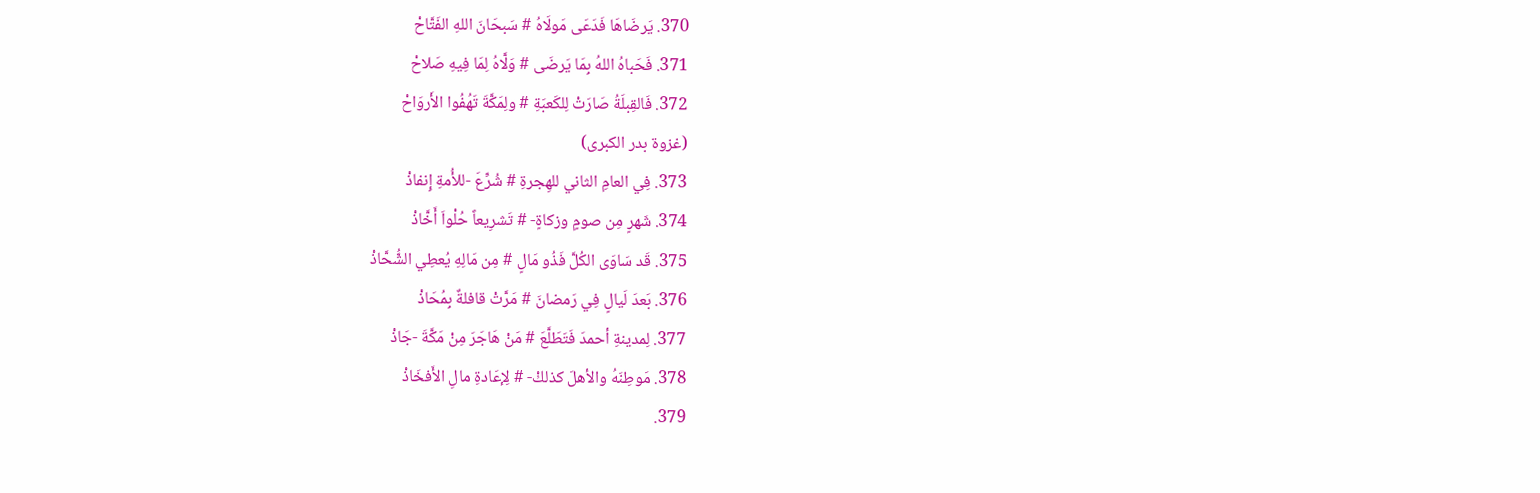370. يَرضَاهَا فَدَعَى مَولَاهُ # سَبحَانَ اللهِ الفَتَّاحْ
371. فَحَباهُ اللهُ بِمَا يَرضَى # وَلَّاهُ لِمَا فِيهِ صَلاحْ
372. فَالقِبلَةُ صَارَتْ لِلكَعبَةِ # ولِمَكَّةَ تَهُفُوا الأَروَاحْ
(غزوة بدر الكبرى)
373. فِي العامِ الثاني للهِجرةِ # شُرِّعَ -للأُمةِ إِنفاذْ
374. شَهرٍ مِن صومٍ وزكاةٍ- # تَشرِيعاً حُلْواَ أَخَّاذْ
375. قَد سَاوَى الكُلَّ فَذُو مَالٍ # مِن مَالِهِ يُعطِي الشُّحَّاذْ
376. بَعدَ لَيالٍ فِي رَمضانَ # مَرَّتْ قافلةٌ بِمُحَاذْ
377. لِمدينةِ أحمدَ فَتَطَلَّعَ # مَنْ هَاجَرَ مِنْ مَكَّةَ -جَاذْ
378. مَوطِنَهُ والأهلَ كذلكْ- # لِإعَادةِ مالِ الأَفخَاذْ
379.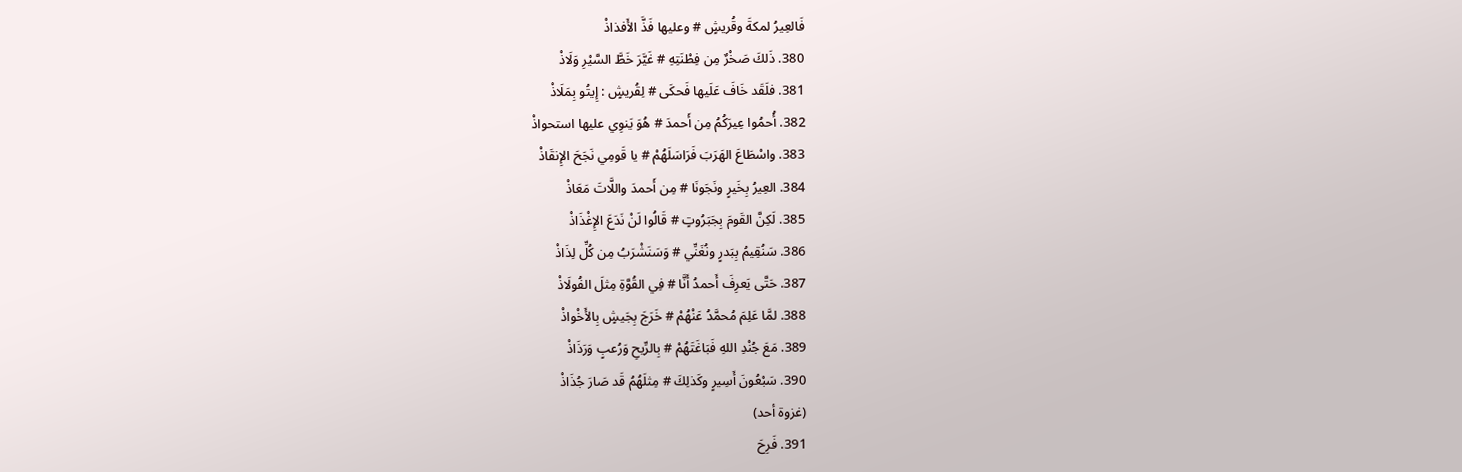فَالعِيرُ لمكةَ وقُريشٍ # وعليها فَذَّ الأَفذاذْ
380. ذَلكَ صَخْرٌ مِن فِطْنَتِهِ # غَيَّرَ خَطَّ السَّيْرِ وَلَاذْ
381. فلَقَد خَافَ عَلَيها فَحكَى # لِقُريشٍ : إِيتُو بِمَلَاذْ
382. أُحمُوا عِيرَكُمُ مِن أَحمدَ # هُوَ يَنوِي عليها استحواذْ
383. واسْطَاعَ الهَرَبَ فَرَاسَلَهُمْ # يا قَومِي نَجَحَ الإِنقَاذْ
384. العِيرُ بِخَيرٍ ونَجَونَا # مِن أَحمدَ واللَّاتَ مَعَاذْ
385. لَكِنَّ القَومَ بِجَبَرُوتٍ # قَالُوا لَنْ نَدَعَ الإِغْذَاذْ
386. سَنُقِيمُ بِبَدرٍ ونُغَنِّي # وَسَنَشْرَبُ مِن كُلِّ لِذَاذْ
387. حَتَّى يَعرِفَ أَحمدُ أَنَّا # فِي القُوَّةِ مِثلَ الفُولَاذْ
388. لمَّا عَلِمَ مُحمَّدُ عَنْهُمْ # خَرَجَ بِجَيشٍ بِالأَخْواذْ
389. مَعَ جُنْدِ اللهِ فَبَاغَتَهُمْ # بِالرِّيحِ وَرُعبٍ وَرَذَاذْ
390. سَبْعُونَ أَسِيرٍ وكَذلِكَ # مِثلَهُمُ قَد صَارَ جُذَاذْ
(غزوة أحد)
391. فَرِحَ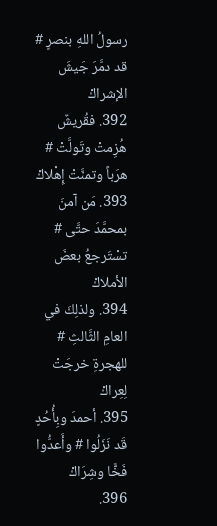رسولُ اللهِ بنصرٍ # قد دمَّرَ جَيشَ الإشراكْ
392. فقُريشٌ هُزِمتْ وتَولَّتْ # هرَباً وتمنَّتْ إِهْلاكْ
393. مَن آمنَ بمحمَّدَ حتَّى # تسْتَرجعُ بعضَ الأملاكْ
394. ولذلِكَ في العامِ الثَّالثِ # للهجرةِ خرجَتْ لِعِراكْ
395. أحمدَ وبِأُحُدٍ قَد نَزَلُوا # وأَعدُّوا فَخًّا وشِرَاكْ
396.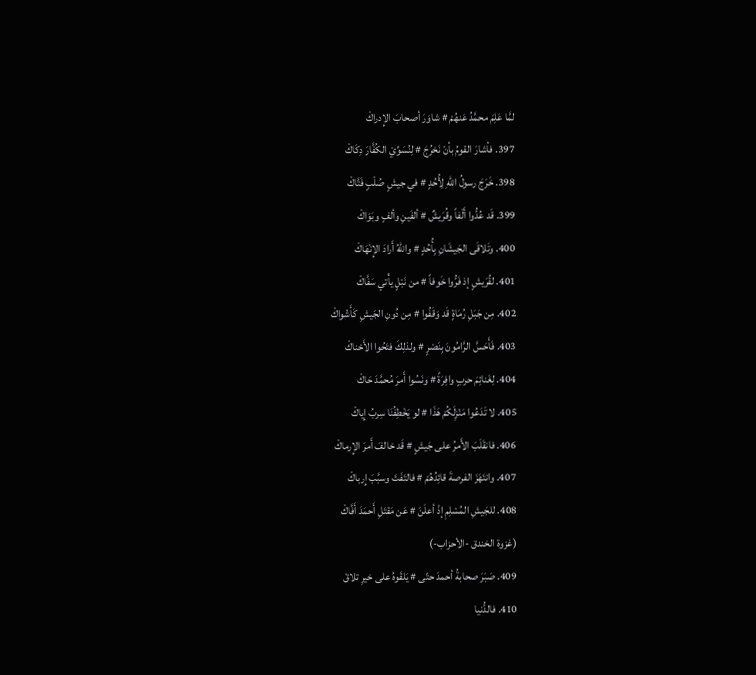لمَّا عَلِمَ محمَّدُ عَنهُمْ # شاوَرَ أصحابَ الإِدراكْ
397. فأشارَ القومُ بأنْ نَخرُجَ # لِنُسَوِّيْ الكُفَّارَ دِكَاكْ
398. خَرَجَ رسولُ اللهِ لِأُحُدٍ # في جيشٍ صُلْبٍ فَتَّاكْ
399. قَد عُدُّوا أَلْفاً وقُرَيشٌ # ألفَينِ وألفٍ وبَوَاكْ
400. وتَلاقَى الجَيشَانِ بِأُحُدٍ # واللهُ أَرادَ الإِنْهَاكْ
401. لقُرَيشٍ إذ فَرُّوا خَوفاً # من نَبْلٍ يأْتي سَفَّاكْ
402. مِن جَبَلِ رُمَاةٍ قَد وَقَفُوا # مِن دُونِ الجَيشِ كَأَشْواكْ
403. فَأَحَسَّ الرَّامُونَ بِنَصْرٍ # ولذلِكَ فتَحُوا الأَحْناكْ
404. لِغَنائِمَ حربٍ وافِرَةً # ونَسُوا أَمرَ مُحمَّدَ حَاكْ
405. لا تَدَعُوا مَنْزِلَكُمْ هَذَا # لو يَخْطِفُنَا سِربُ إِياكْ
406. فانقَلَبَ الأَمرُ على جَيشٍ # قَد خالفَ أَمرَ الإِرماكْ
407. وانتَهَزَ الفرصةَ قائِدُهُمْ # فالتَفَتَ وسبَّبَ إِرباكْ
408. للجَيشِ المُسْلِمِ إذْ أعلَنَ # عَن مَقتَلِ أَحمَدَ أَفَّاكْ
(غزوة الخندق -الأحزاب-)
409. صَبَرَ صحابةُ أحمدَ حتّى # يَلقَوهُ على خيرِ تلاقْ
410. فالدُّنيا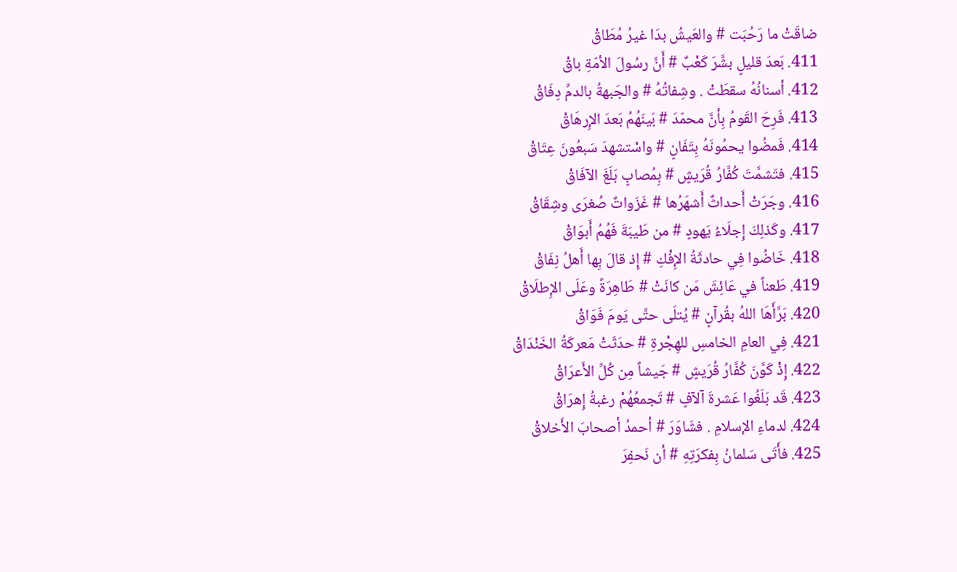ضاقَتْ ما رَحُبَت # والعَيشُ بدَا غيرُ مُطَاقْ
411. بَعدَ قليلٍ بشَّرَ كَعْبٌ # أَنَّ رسُولَ الأمّةِ باقْ
412. أسنانُهُ سقطَتْ . وشِفاتُهُ # والجَبهةُ بالدمِّ دِفَاقْ
413. فَرِحَ القَومُ بِأنَّ محمّدَ # بَينَهُمُ بَعدَ الإِرهَاقْ
414. فَمضُوا يحمُونَهُ بِتَفَانٍ # واسْتشهدَ سَبعُونَ عِتَاقْ
415. فتَشمَّتَ كُفَّارُ قُرَيشٍ # بِمُصابٍ بَلَغَ الآفَاقْ
416. وجَرَتْ أَحداثٌ أَشهَرُها # غَزَواتٌ صُغرَى وشِقَاقْ
417. وكَذلِكَ إِجلَاءُ يَهودٍ # من طَيبَةَ فَهُمُ أَبوَاقْ
418. خَاضُوا فِي حادثَةُ الإِفْكِ # إِذ قالَ بِها أَهلُ نِفَاقْ
419. طَعناً في عَائِشَ مَن كانَتْ # طَاهِرَةً وعَلَى الإِطلَاقْ
420. بَرَّأَهَا اللهُ بقُرآنٍ # يُتلَى حتَّى يَومَ فَوَاقْ
421. فِي العامِ الخامسِ للهِجْرةِ # حدَثَتْ مَعركَةُ الخَنْدَاقْ
422. إِذْ كَوَّنَ كُفَّارُ قُرَيشٍ # جَيشاً مِن كُلِّ الأَعرَاقْ
423. قَد بَلَغُوا عَشرةَ آلآفٍ # تَجمعُهُمْ رغبةُ إِهرَاقْ
424. لدماءِ الإسلامِ . فشَاوَرَ # أحمدُ أصحابَ الأَخلاقْ
425. فأَتَى سَلمانُ بِفكرَتِهِ # أن نَحفِرَ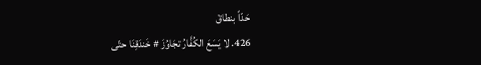حَدّاً بنطاقْ
426. لا يَسَعَ الكُفَّارُ تجَاوُزَ # خَندَقِنَا حتّى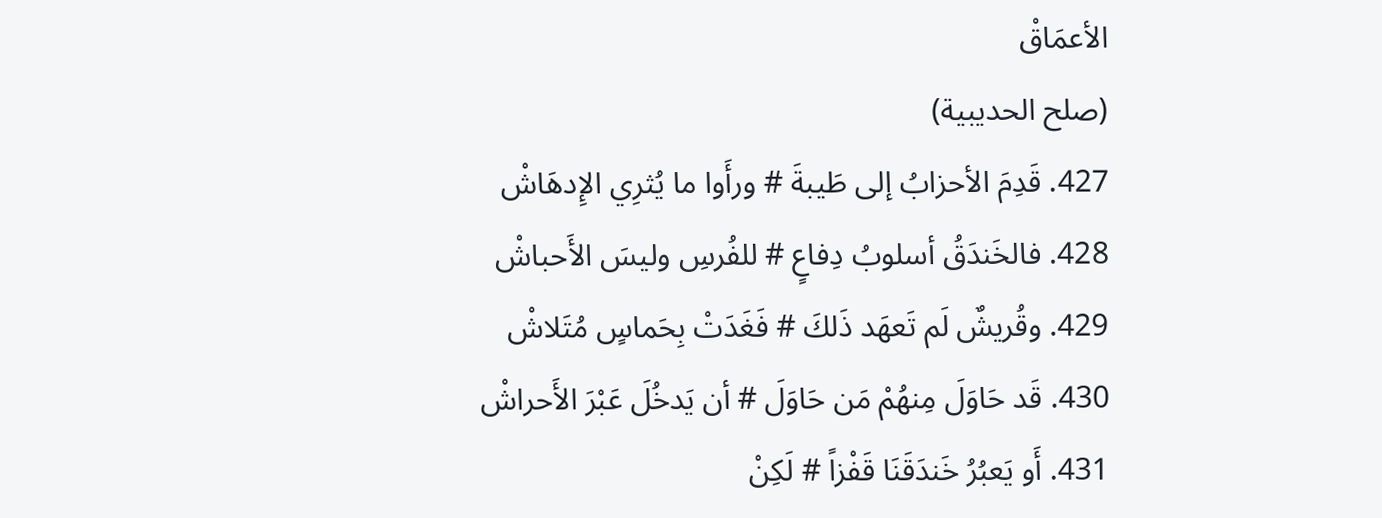الأعمَاقْ
(صلح الحديبية)
427. قَدِمَ الأحزابُ إلى طَيبةَ # ورأَوا ما يُثرِي الإِدهَاشْ
428. فالخَندَقُ أسلوبُ دِفاعٍ # للفُرسِ وليسَ الأَحباشْ
429. وقُريشٌ لَم تَعهَد ذَلكَ # فَغَدَتْ بِحَماسٍ مُتَلاشْ
430. قَد حَاوَلَ مِنهُمْ مَن حَاوَلَ # أن يَدخُلَ عَبْرَ الأَحراشْ
431. أَو يَعبُرُ خَندَقَنَا قَفْزاً # لَكِنْ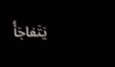يَتَفاجَأُ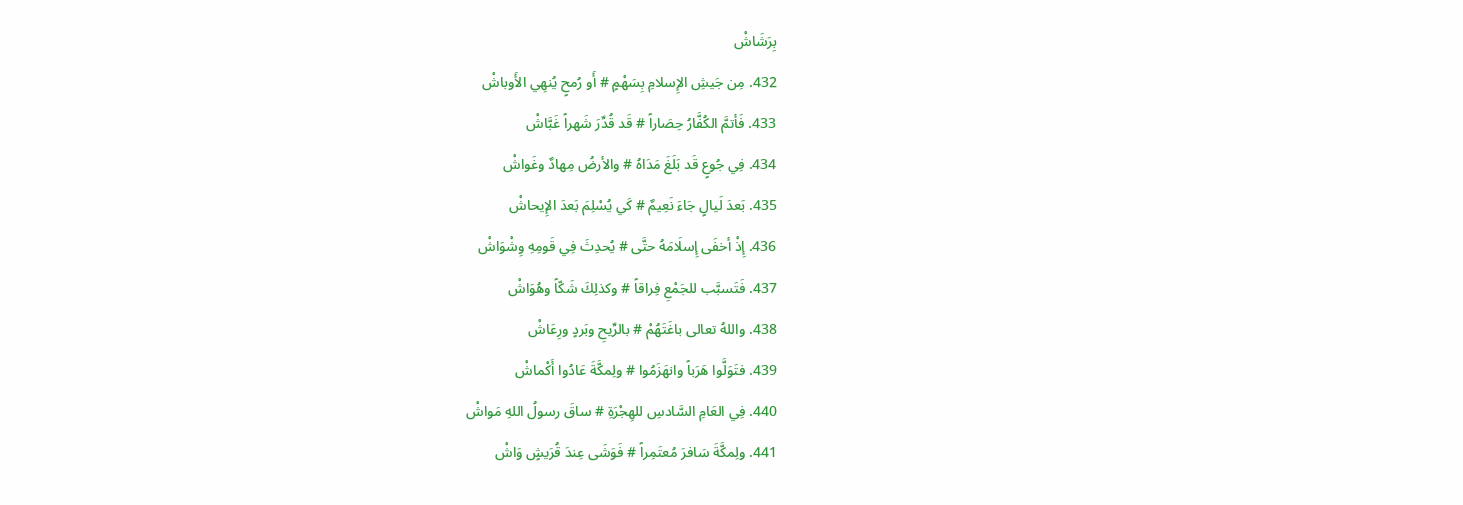بِرَشَاشْ
432. مِن جَيشِ الإِسلامِ بِسَهْمٍ # أَو رُمحٍ يُنهِي الأَوباشْ
433. فَأتمَّ الكُفَّارُ حِصَاراً # قَد قُدِّرَ شَهراً غَبَّاشْ
434. فِي جُوعٍ قَد بَلَغَ مَدَاهُ # والأرضُ مِهادٌ وغَواشْ
435. بَعدَ لَيالٍ جَاءَ نَعِيمٌ # كَي يُسْلِمَ بَعدَ الإِيحاشْ
436. إِذْ أخفَى إِسلَامَهُ حتَّى # يُحدِثَ فِي قَومِهِ وِشْوَاشْ
437. فَتَسبَّب للجَمْعِ فِراقاً # وكذلِكَ شَكّاً وهُوَاشْ
438. واللهُ تعالى باغَتَهُمْ # بالرِّيحِ وبَردٍ ورِعَاشْ
439. فتَوَلَّوا هَرَباً وانهَزَمُوا # ولِمكَّةَ عَادُوا أَكْماشْ
440. فِي العَامِ السَّادسِ للهِجْرَةِ # ساقَ رسولُ اللهِ مَواشْ
441. ولِمكَّةَ سَافرَ مُعتَمِراً # فَوَشَى عِندَ قُرَيشٍ وَاشْ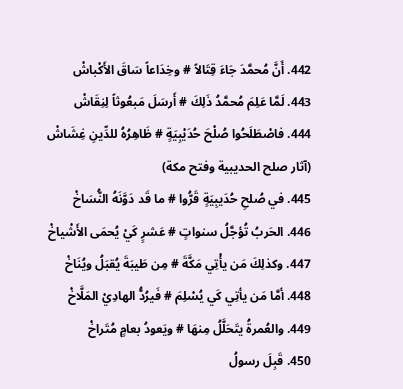442. أَنَّ مُحمَّدَ جَاءَ قِتَالاً # وخِدَاعاً سَاقَ الأَكْباشْ
443. لَمَّا عَلِمَ مُحمَّدُ ذَلِكَ # أَرسَلَ مَبعُوثاً لِنِقَاشْ
444. فاصْطَلَحُوا صُلْحَ حُدَيْبِيَةٍ # ظَاهِرُهُ للدِّينِ غِشَاشْ
(آثار صلح الحديبية وفتح مكة)
445. في صُلحِ حُدَيبِيَةٍ قَرُّوا # ما قَد دَوَّنَهُ النُّسَاخْ
446. الحَربُ تُؤجَّلُ سنواتٍ # عَشرٍ كَيْ يُحمَى الأَشْياخْ
447. وكذلِكَ مَن يأْتِي مَكَّةَ # مِن طَيبَةَ يُقبَلُ ويُنَاخْ
448. أمَّا مَن يأتِي كَي يُسْلِمَ # فَيرُدُّ الهادِيْ المَلَّاخْ
449. والعُمرةُ يتَحَلَّلُ مِنهَا # ويَعودُ بعامٍ مُتَراخْ
450. قَبِلَ رسولُ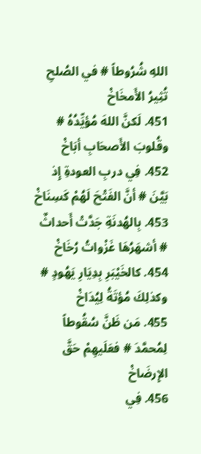اللهِ شُرُوطاً # في الصُلحِ تُثِيرُ الأَمخَاخْ
451. لَكنَّ اللهَ مُؤيِّدُهُ # وقُلوبَ الأَصحَابِ أبَاخْ
452. فِي دربِ العودةِ إِذ بَيَّنَ # أنَّ الفَتْحَ لَهُمْ كَسِنَاخْ
453. بِالهُدنَةِ جَدَّتْ أَحداثٌ # أشهَرُهَا غَزْواتُ رُخَاخْ
454. كالخَيْبَرِ بِدِيَارِ يَهُودٍ # وكذلِكَ مُؤتَةُ لِيُدَاخْ
455. مَن ظَنَّ سُقُوطاً لِمُحمَّدَ # فعَلَيهِمْ حَقَّ الإِرضَاخْ
456. فِي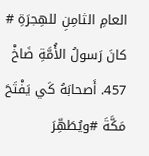العامِ الثامِنِ للهِجرَةِ # كانَ رَسولُ الأُمَّةِ ضَاخْ
457. أَصحابَهُ كَي يَفْتَحَ مَكَّةَ #ويُطَهِّرَ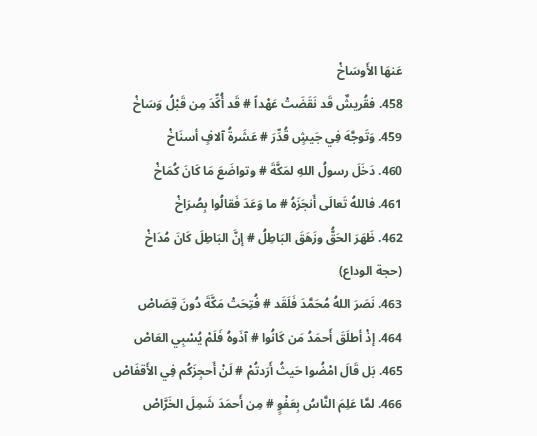عَنهَا الأَوسَاخْ
458. فقُريشٌ قَد نَقَضَتْ عَهْداً # قَد أُكِّدَ مِن قَبْلُ وَسَاخْ
459. وَتَوجَّهَ فِي جَيشٍ قُدِّرَ # عَشَرةُ آلافٍ أسنَاخْ
460. دَخَلَ رسولُ اللهِ لمَكَّةَ # وتواضَعَ مَا كَانَ كُمَاخْ
461. فاللهُ تَعالَى أَنجَزَهُ # ما وَعَدَ فَقالُوا بِصُرَاخْ
462. ظَهَرَ الحَقُّ وزَهَقَ البَاطِلُ # إنَّ البَاطِلَ كَانَ مُدَاخْ
(حجة الوداع)
463. نَصَرَ اللهُ مُحَمَّدَ فَلَقَد # فُتِحَتْ مَكَّةَ دُونَ قِصَاصْ
464. إذْ أطلَقَ أَحمَدُ مَن كَانُوا # آذَوهُ فَلَمْ يُسْبِي العَاصْ
465. بَل قَالَ امْضُوا حَيثُ أَرَدتُمْ # لَنْ أَحجِزَكُم فِي الأَقفَاصْ
466. لمَّا عَلِمَ النَّاسُ بِعَفْوٍ # مِن أَحمَدَ شَمِلَ الخَرَّاصْ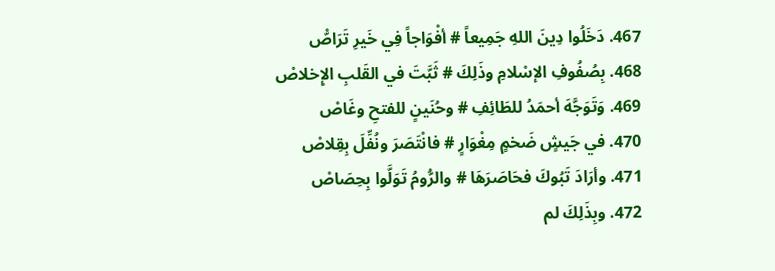467. دَخَلُوا دِينَ اللهِ جَمِيعاً # أفْوَاجاً فِي خَيرِ تَرَاصّْ
468. بِصُفُوفِ الإسْلامِ وذَلِكَ # ثَبَّتَ في القَلبِ الإِخلاصْ
469. وَتَوَجَّهَ أحمَدُ للطَائِفِ # وحُنَينٍ للفتحِ وغَاصْ
470. في جَيشٍ ضَخمٍ مِغْوَارٍ # فانْتَصَرَ ونُفِّلَ بِقِلاصْ
471. وأرَادَ تَبُوكَ فحَاصَرَهَا # والرُّومُ تَوَلَّوا بِحِصَاصْ
472. وبِذَلِكَ لم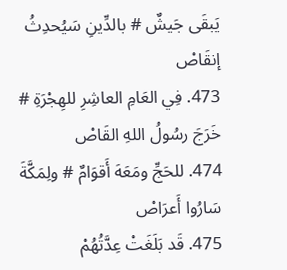يَبقَى جَيشٌ # بالدِّينِ سَيُحدِثُ إنقَاصْ
473. فِي العَامِ العاشِرِ للهِجْرَةِ # خَرَجَ رسُولُ اللهِ القَاصْ
474. للحَجِّ ومَعَهَ أَقوَامٌ # ولِمَكَّةَ سَارُوا أَعرَاصْ
475. قَد بَلَغَتْ عِدَّتُهُمْ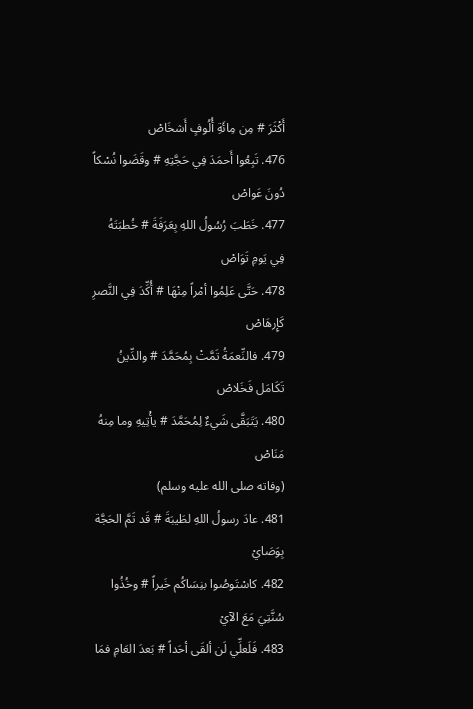أَكْثَرَ # مِن مِائَةِ أُلُوفٍ أَشخَاصْ
476. تَبِعُوا أَحمَدَ فِي حَجَّتِهِ # وقَضَوا نُسْكاً دُونَ عَواصْ
477. خَطَبَ رُسُولُ اللهِ بِعَرَفَةَ # خُطبَتَهُ فِي يَومِ تَوَاصْ
478. حَتَّى عَلِمُوا أمْراً مِنْهَا # أُكِّدَ فِي النَّصرِ كَإِرهَاصْ
479. فالنِّعمَةُ تَمَّتْ بِمُحَمَّدَ # والدِّينُ تَكَامَل فَخَلاصْ
480. يَتَبَقَّى شَيءٌ لِمُحَمَّدَ # يأْتِيهِ وما مِنهُ مَنَاصْ
(وفاته صلى الله عليه وسلم)
481. عادَ رسولُ اللهِ لطَيبَةَ # قَد تَمَّ الحَجَّة بِوَصَايْ
482. كاسْتَوصُوا بنِسَاكُم خَيراً # وخُذُوا سُنَّتِيَ مَعَ الآيْ
483. فَلَعلِّي لَن ألقَى أحَداً # بَعدَ العَامِ فمَا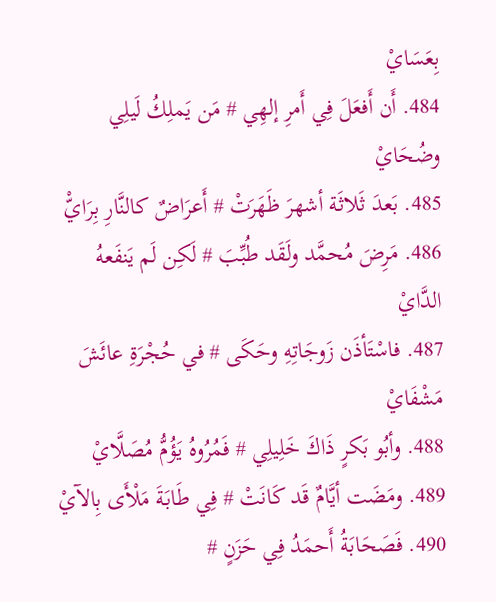بِعَسَايْ
484. أَن أَفعَلَ فِي أَمرِ إلهِي # مَن يَملِكُ لَيلِي وضُحَايْ
485. بَعدَ ثَلاثَة أشهرَ ظَهَرَتْ # أَعرَاضٌ كالنَّارِ بِرَايّْ
486. مَرِضَ مُحمَّد ولَقَد طُبِّبَ # لَكِن لَم يَنفَعهُ الدَّايْ
487. فاسْتَأذَن زَوجَاتِهِ وحَكَى # في حُجْرَةِ عائَشَ مَشْفَايْ
488. وأبُو بَكرٍ ذَاكَ خَلِيلِي # فَمُرُوهُ يَؤُمُّ مُصَلَّايْ
489. ومَضَت أيَّامٌ قَد كَانَتْ # فِي طَابَةَ مَلْأَى بِالآيْ
490. فَصَحَابَةُ أَحمَدُ فِي حَزَنٍ #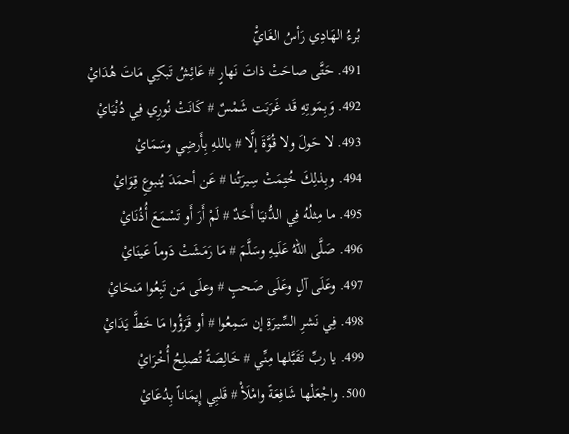بُرءُ الهَادِي رَأسُ الغَايّْ
491. حَتَّى صاحَتْ ذاتَ نَهارٍ # عَائِشُ تَبكِي مَاتَ هُدَايْ
492. وَبِمَوتِهِ قَد غَرَبَت شَمْسٌ # كَانَتْ نُورِي فِي دُنْيَايْ
493. لا حَولَ ولا قُوَّةَ إلَّا # باللهِ بِأَرضِي وسَمَايْ
494. وبِذلِكَ خُتِمَتْ سِيرَتُنا # عَن أحمَدَ يُنبوعِ قِوَايْ
495. ما مِثلُهُ فِي الدُّنيَا أَحَدٌ # لَمْ أَرَ أَو تَسْمَعَ أُذُنَايْ
496. صَلَّى اللهُ عَلَيهِ وسَلَّمَ # مَا رَمَشَتْ دَوماً عَينَايْ
497. وعَلَى آلٍ وعَلَى صَحبٍ # وعلَى مَن تَبِعُوا مَنحَايْ
498. فِي نَشرِ السِّيرَةِ إن سَمِعُوا # أو قَرَؤُوا مَا خَطَّ يَدَايْ
499. يا ربِّ تَقَبَّلها مِنِّي # خَالِصَةً تُصلِحُ أُخْرَايْ
500. واجْعَلْها شَافِعَةً وامْلَأْ # قَلبِي إِيمَاناً بِدُعَايْ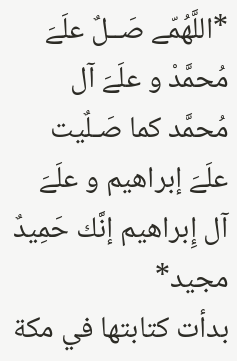*اللَّهُمّے صَــلٌ علَےَ مُحمَّدْ و علَےَ آل مُحمَّد كما صَـلٌيت علَےَ إبراهيم و علَےَ آل إِبراهيم إنَّك حَمِيدٌ مجيد*
بدأت كتابتها في مكة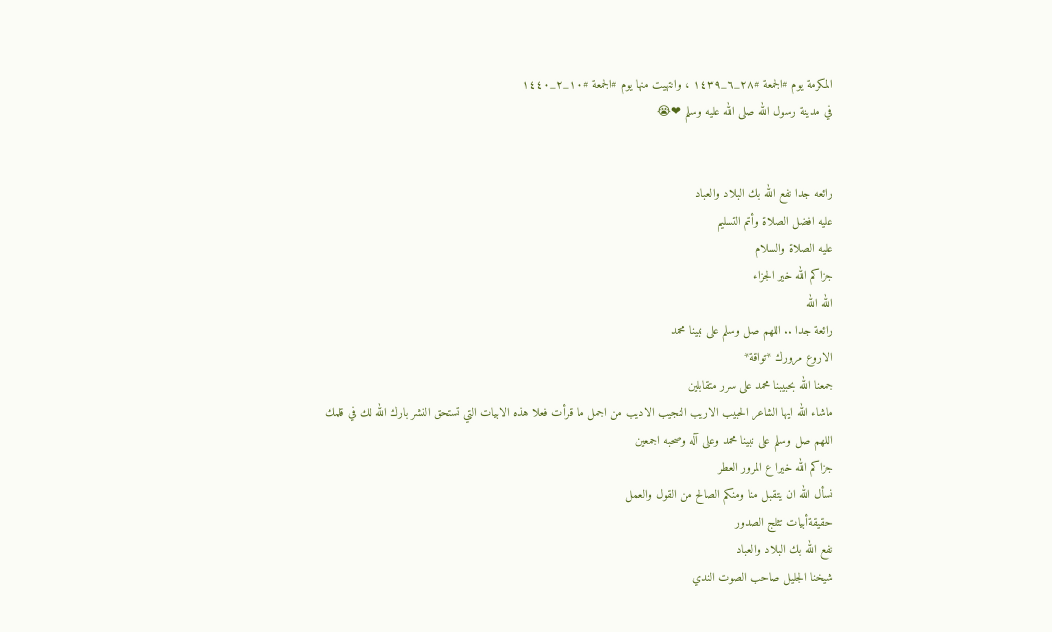المكرمة يوم #الجمعة #٢٨_٦_١٤٣٩ ، وانتهيت منها يوم #الجمعة #١٠_٢_١٤٤٠
في مدينة رسول الله صلى الله عليه وسلم ❤😭


رائعه جدا نفع الله بك البلاد والعباد
عليه افضل الصلاة وأتم التسليم
عليه الصلاة والسلام
جزاكم الله خير الجزاء
الله الله
رائعة جدا .. اللهم صل وسلم على نبينا محمد
الاروع مرورك *تواقة*
جمعنا الله بحبيبنا محمد على سرر متقابلين
ماشاء الله ايها الشاعر الحبيب الاريب النجيب الاديب من اجمل ما قرأت فعلا هذه الابيات التي تستحق النشر بارك الله لك في قلمك
اللهم صل وسلم على نبينا محمد وعلى آله وصحبه اجمعين
جزاكم الله خيرا ع المرور العطر
نسأل الله ان يتقبل منا ومنكم الصالح من القول والعمل
حقيقةأبيات تثلج الصدور
نفع الله بك البلاد والعباد
شيخنا الجليل صاحب الصوت الندي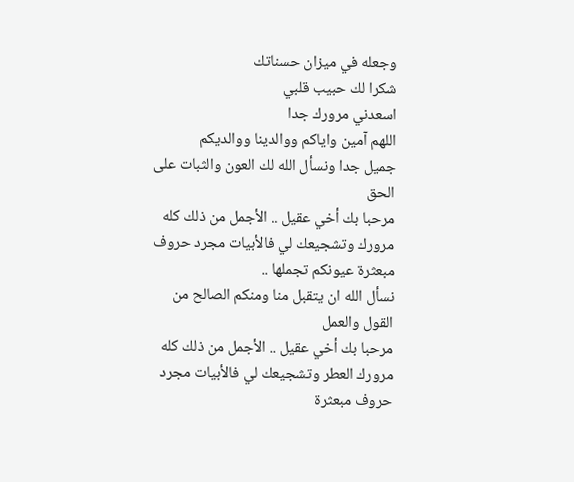وجعله في ميزان حسناتك
شكرا لك حبيب قلبي
اسعدني مرورك جدا
اللهم آمين واياكم ووالدينا ووالديكم
جميل جدا ونسأل الله لك العون والثبات على الحق
مرحبا بك أخي عقيل .. الأجمل من ذلك كله مرورك وتشجيعك لي فالأبيات مجرد حروف مبعثرة عيونكم تجملها ..
نسأل الله ان يتقبل منا ومنكم الصالح من القول والعمل
مرحبا بك أخي عقيل .. الأجمل من ذلك كله مرورك العطر وتشجيعك لي فالأبيات مجرد حروف مبعثرة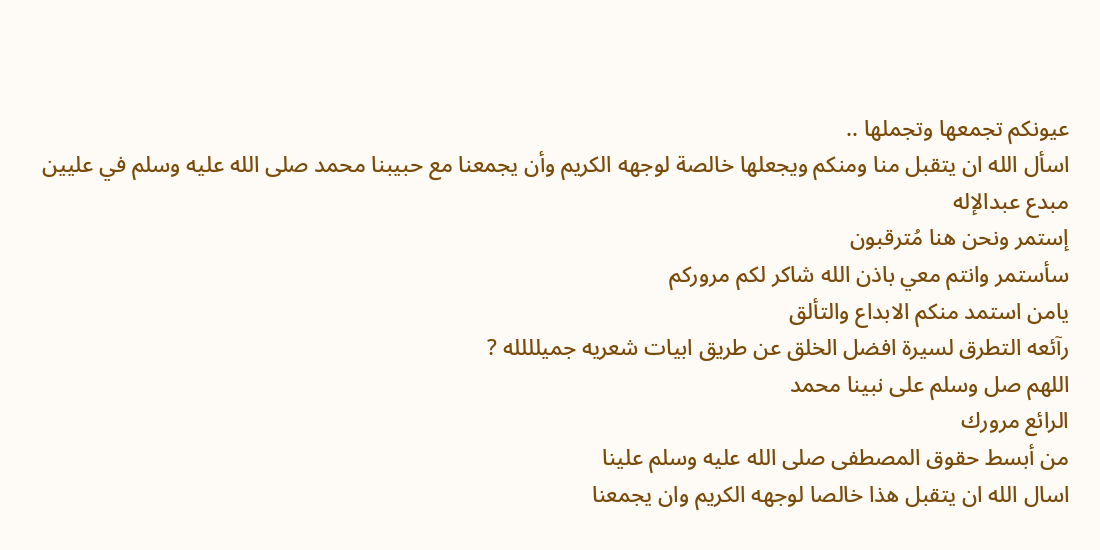عيونكم تجمعها وتجملها ..
اسأل الله ان يتقبل منا ومنكم ويجعلها خالصة لوجهه الكريم وأن يجمعنا مع حبيبنا محمد صلى الله عليه وسلم في عليين
مبدع عبدالإله
إستمر ونحن هنا مُترقبون
سأستمر وانتم معي باذن الله شاكر لكم مروركم
يامن استمد منكم الابداع والتألق
رآئعه التطرق لسيرة افضل الخلق عن طريق ابيات شعريه جميلللله ?
اللهم صل وسلم على نبينا محمد
الرائع مرورك
من أبسط حقوق المصطفى صلى الله عليه وسلم علينا
اسال الله ان يتقبل هذا خالصا لوجهه الكريم وان يجمعنا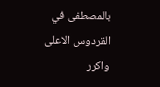بالمصطفى في القردوس الاعلى
واكرر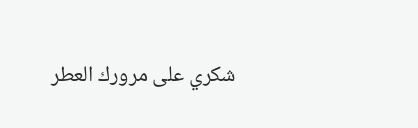شكري على مرورك العطر